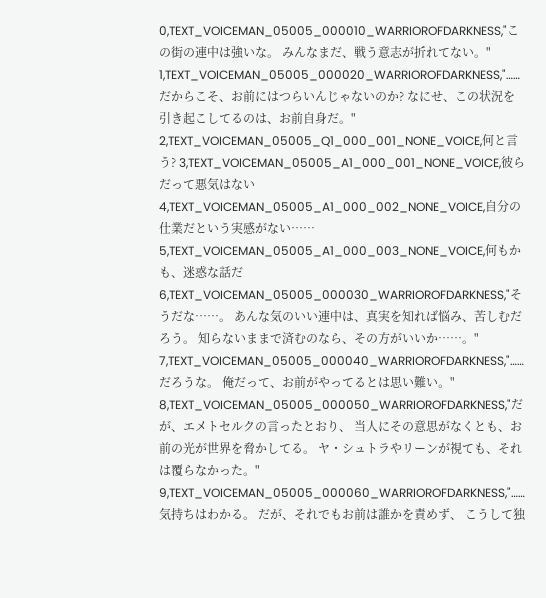0,TEXT_VOICEMAN_05005_000010_WARRIOROFDARKNESS,"この街の連中は強いな。 みんなまだ、戦う意志が折れてない。" 1,TEXT_VOICEMAN_05005_000020_WARRIOROFDARKNESS,"……だからこそ、お前にはつらいんじゃないのか? なにせ、この状況を引き起こしてるのは、お前自身だ。" 2,TEXT_VOICEMAN_05005_Q1_000_001_NONE_VOICE,何と言う? 3,TEXT_VOICEMAN_05005_A1_000_001_NONE_VOICE,彼らだって悪気はない 4,TEXT_VOICEMAN_05005_A1_000_002_NONE_VOICE,自分の仕業だという実感がない…… 5,TEXT_VOICEMAN_05005_A1_000_003_NONE_VOICE,何もかも、迷惑な話だ 6,TEXT_VOICEMAN_05005_000030_WARRIOROFDARKNESS,"そうだな……。 あんな気のいい連中は、真実を知れば悩み、苦しむだろう。 知らないままで済むのなら、その方がいいか……。" 7,TEXT_VOICEMAN_05005_000040_WARRIOROFDARKNESS,"……だろうな。 俺だって、お前がやってるとは思い難い。" 8,TEXT_VOICEMAN_05005_000050_WARRIOROFDARKNESS,"だが、エメトセルクの言ったとおり、 当人にその意思がなくとも、お前の光が世界を脅かしてる。 ヤ・シュトラやリーンが視ても、それは覆らなかった。" 9,TEXT_VOICEMAN_05005_000060_WARRIOROFDARKNESS,"……気持ちはわかる。 だが、それでもお前は誰かを責めず、 こうして独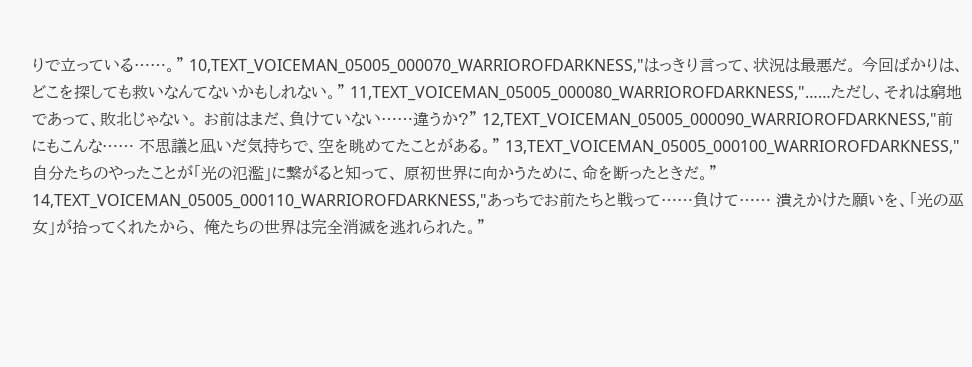りで立っている……。" 10,TEXT_VOICEMAN_05005_000070_WARRIOROFDARKNESS,"はっきり言って、状況は最悪だ。 今回ばかりは、どこを探しても救いなんてないかもしれない。" 11,TEXT_VOICEMAN_05005_000080_WARRIOROFDARKNESS,"……ただし、それは窮地であって、敗北じゃない。 お前はまだ、負けていない……違うか?" 12,TEXT_VOICEMAN_05005_000090_WARRIOROFDARKNESS,"前にもこんな…… 不思議と凪いだ気持ちで、空を眺めてたことがある。" 13,TEXT_VOICEMAN_05005_000100_WARRIOROFDARKNESS,"自分たちのやったことが「光の氾濫」に繋がると知って、 原初世界に向かうために、命を断ったときだ。" 14,TEXT_VOICEMAN_05005_000110_WARRIOROFDARKNESS,"あっちでお前たちと戦って……負けて…… 潰えかけた願いを、「光の巫女」が拾ってくれたから、 俺たちの世界は完全消滅を逃れられた。"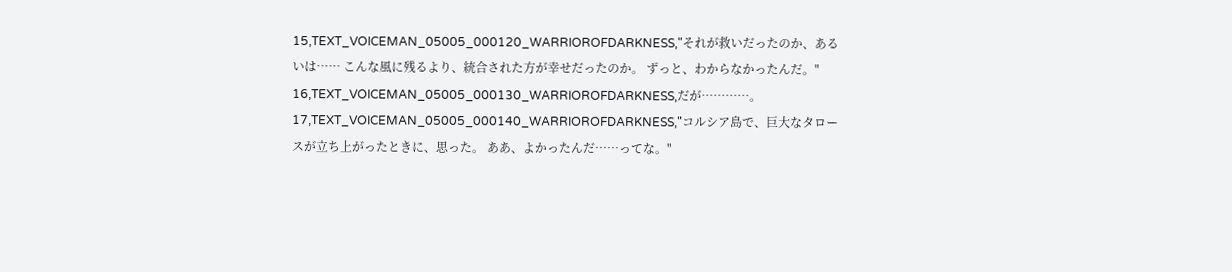15,TEXT_VOICEMAN_05005_000120_WARRIOROFDARKNESS,"それが救いだったのか、あるいは…… こんな風に残るより、統合された方が幸せだったのか。 ずっと、わからなかったんだ。" 16,TEXT_VOICEMAN_05005_000130_WARRIOROFDARKNESS,だが…………。 17,TEXT_VOICEMAN_05005_000140_WARRIOROFDARKNESS,"コルシア島で、巨大なタロースが立ち上がったときに、思った。 ああ、よかったんだ……ってな。"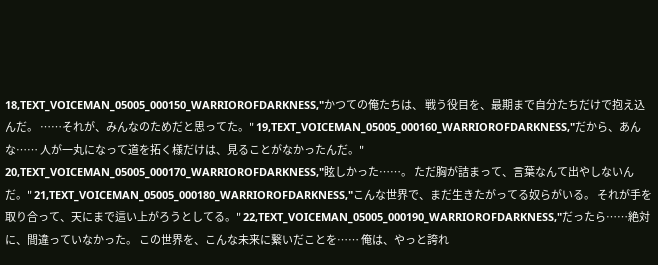18,TEXT_VOICEMAN_05005_000150_WARRIOROFDARKNESS,"かつての俺たちは、 戦う役目を、最期まで自分たちだけで抱え込んだ。 ……それが、みんなのためだと思ってた。" 19,TEXT_VOICEMAN_05005_000160_WARRIOROFDARKNESS,"だから、あんな…… 人が一丸になって道を拓く様だけは、見ることがなかったんだ。" 20,TEXT_VOICEMAN_05005_000170_WARRIOROFDARKNESS,"眩しかった……。 ただ胸が詰まって、言葉なんて出やしないんだ。" 21,TEXT_VOICEMAN_05005_000180_WARRIOROFDARKNESS,"こんな世界で、まだ生きたがってる奴らがいる。 それが手を取り合って、天にまで這い上がろうとしてる。" 22,TEXT_VOICEMAN_05005_000190_WARRIOROFDARKNESS,"だったら……絶対に、間違っていなかった。 この世界を、こんな未来に繋いだことを…… 俺は、やっと誇れ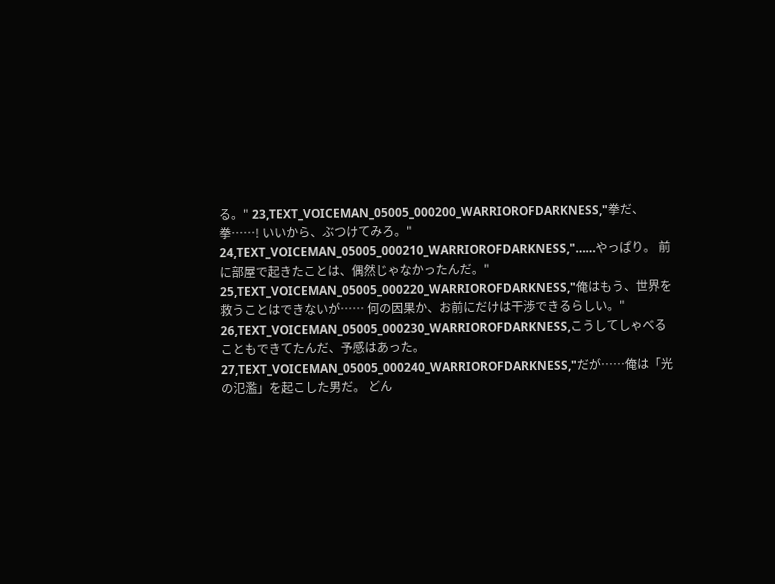る。" 23,TEXT_VOICEMAN_05005_000200_WARRIOROFDARKNESS,"拳だ、拳……! いいから、ぶつけてみろ。" 24,TEXT_VOICEMAN_05005_000210_WARRIOROFDARKNESS,"……やっぱり。 前に部屋で起きたことは、偶然じゃなかったんだ。" 25,TEXT_VOICEMAN_05005_000220_WARRIOROFDARKNESS,"俺はもう、世界を救うことはできないが…… 何の因果か、お前にだけは干渉できるらしい。" 26,TEXT_VOICEMAN_05005_000230_WARRIOROFDARKNESS,こうしてしゃべることもできてたんだ、予感はあった。 27,TEXT_VOICEMAN_05005_000240_WARRIOROFDARKNESS,"だが……俺は「光の氾濫」を起こした男だ。 どん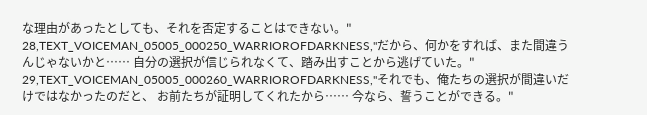な理由があったとしても、それを否定することはできない。" 28,TEXT_VOICEMAN_05005_000250_WARRIOROFDARKNESS,"だから、何かをすれば、また間違うんじゃないかと…… 自分の選択が信じられなくて、踏み出すことから逃げていた。" 29,TEXT_VOICEMAN_05005_000260_WARRIOROFDARKNESS,"それでも、俺たちの選択が間違いだけではなかったのだと、 お前たちが証明してくれたから…… 今なら、誓うことができる。"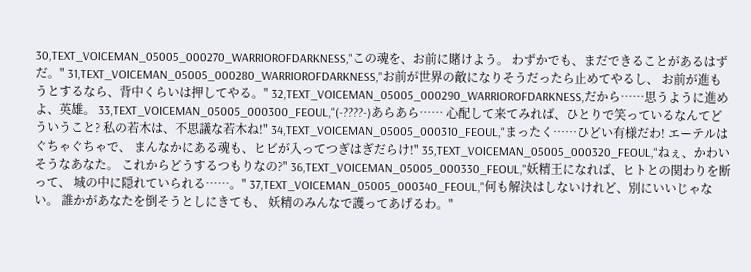30,TEXT_VOICEMAN_05005_000270_WARRIOROFDARKNESS,"この魂を、お前に賭けよう。 わずかでも、まだできることがあるはずだ。" 31,TEXT_VOICEMAN_05005_000280_WARRIOROFDARKNESS,"お前が世界の敵になりそうだったら止めてやるし、 お前が進もうとするなら、背中くらいは押してやる。" 32,TEXT_VOICEMAN_05005_000290_WARRIOROFDARKNESS,だから……思うように進めよ、英雄。 33,TEXT_VOICEMAN_05005_000300_FEOUL,"(-????-)あらあら…… 心配して来てみれば、ひとりで笑っているなんてどういうこと? 私の若木は、不思議な若木ね!" 34,TEXT_VOICEMAN_05005_000310_FEOUL,"まったく……ひどい有様だわ! エーテルはぐちゃぐちゃで、 まんなかにある魂も、ヒビが入ってつぎはぎだらけ!" 35,TEXT_VOICEMAN_05005_000320_FEOUL,"ねぇ、かわいそうなあなた。 これからどうするつもりなの?" 36,TEXT_VOICEMAN_05005_000330_FEOUL,"妖精王になれば、ヒトとの関わりを断って、 城の中に隠れていられる……。" 37,TEXT_VOICEMAN_05005_000340_FEOUL,"何も解決はしないけれど、別にいいじゃない。 誰かがあなたを倒そうとしにきても、 妖精のみんなで護ってあげるわ。"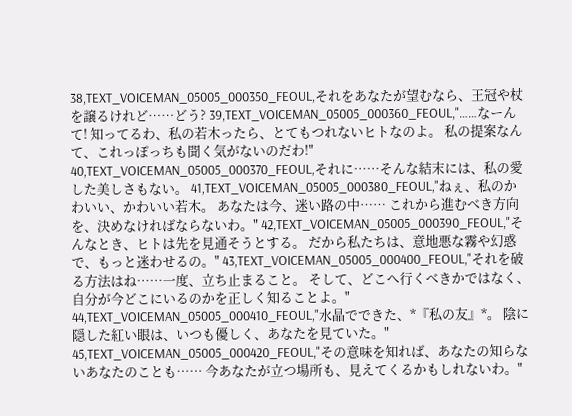38,TEXT_VOICEMAN_05005_000350_FEOUL,それをあなたが望むなら、王冠や杖を譲るけれど……どう? 39,TEXT_VOICEMAN_05005_000360_FEOUL,"……なーんて! 知ってるわ、私の若木ったら、とてもつれないヒトなのよ。 私の提案なんて、これっぽっちも聞く気がないのだわ!" 40,TEXT_VOICEMAN_05005_000370_FEOUL,それに……そんな結末には、私の愛した美しさもない。 41,TEXT_VOICEMAN_05005_000380_FEOUL,"ねぇ、私のかわいい、かわいい若木。 あなたは今、迷い路の中…… これから進むべき方向を、決めなければならないわ。" 42,TEXT_VOICEMAN_05005_000390_FEOUL,"そんなとき、ヒトは先を見通そうとする。 だから私たちは、意地悪な霧や幻惑で、もっと迷わせるの。" 43,TEXT_VOICEMAN_05005_000400_FEOUL,"それを破る方法はね……一度、立ち止まること。 そして、どこへ行くべきかではなく、 自分が今どこにいるのかを正しく知ることよ。" 44,TEXT_VOICEMAN_05005_000410_FEOUL,"水晶でできた、*『私の友』*。 陰に隠した紅い眼は、いつも優しく、あなたを見ていた。" 45,TEXT_VOICEMAN_05005_000420_FEOUL,"その意味を知れば、あなたの知らないあなたのことも…… 今あなたが立つ場所も、見えてくるかもしれないわ。"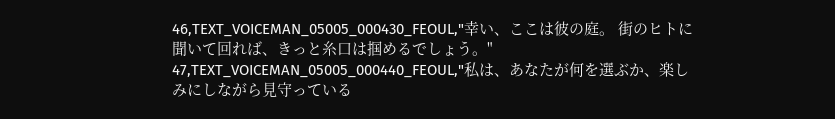46,TEXT_VOICEMAN_05005_000430_FEOUL,"幸い、ここは彼の庭。 街のヒトに聞いて回れば、きっと糸口は掴めるでしょう。" 47,TEXT_VOICEMAN_05005_000440_FEOUL,"私は、あなたが何を選ぶか、楽しみにしながら見守っている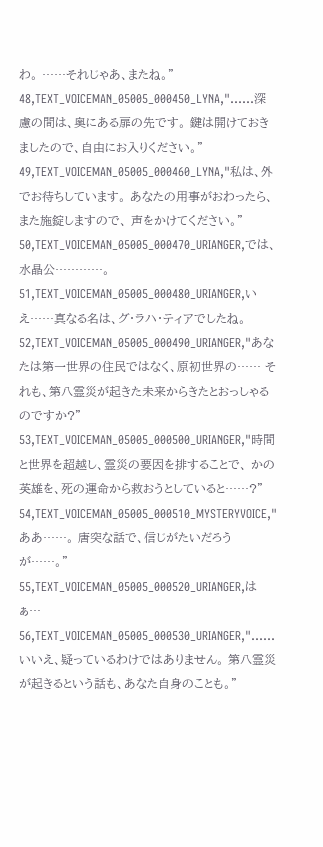わ。 ……それじゃあ、またね。" 48,TEXT_VOICEMAN_05005_000450_LYNA,"……深慮の間は、奥にある扉の先です。 鍵は開けておきましたので、自由にお入りください。" 49,TEXT_VOICEMAN_05005_000460_LYNA,"私は、外でお待ちしています。 あなたの用事がおわったら、また施錠しますので、 声をかけてください。" 50,TEXT_VOICEMAN_05005_000470_URIANGER,では、水晶公…………。 51,TEXT_VOICEMAN_05005_000480_URIANGER,いえ……真なる名は、グ・ラハ・ティアでしたね。 52,TEXT_VOICEMAN_05005_000490_URIANGER,"あなたは第一世界の住民ではなく、原初世界の…… それも、第八霊災が起きた未来からきたとおっしゃるのですか?" 53,TEXT_VOICEMAN_05005_000500_URIANGER,"時間と世界を超越し、霊災の要因を排することで、 かの英雄を、死の運命から救おうとしていると……?" 54,TEXT_VOICEMAN_05005_000510_MYSTERYVOICE,"ああ……。 唐突な話で、信じがたいだろうが……。" 55,TEXT_VOICEMAN_05005_000520_URIANGER,はぁ… 56,TEXT_VOICEMAN_05005_000530_URIANGER,"……いいえ、疑っているわけではありません。 第八霊災が起きるという話も、あなた自身のことも。"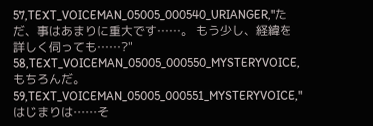57,TEXT_VOICEMAN_05005_000540_URIANGER,"ただ、事はあまりに重大です……。 もう少し、経緯を詳しく伺っても……?" 58,TEXT_VOICEMAN_05005_000550_MYSTERYVOICE,もちろんだ。 59,TEXT_VOICEMAN_05005_000551_MYSTERYVOICE,"はじまりは……そ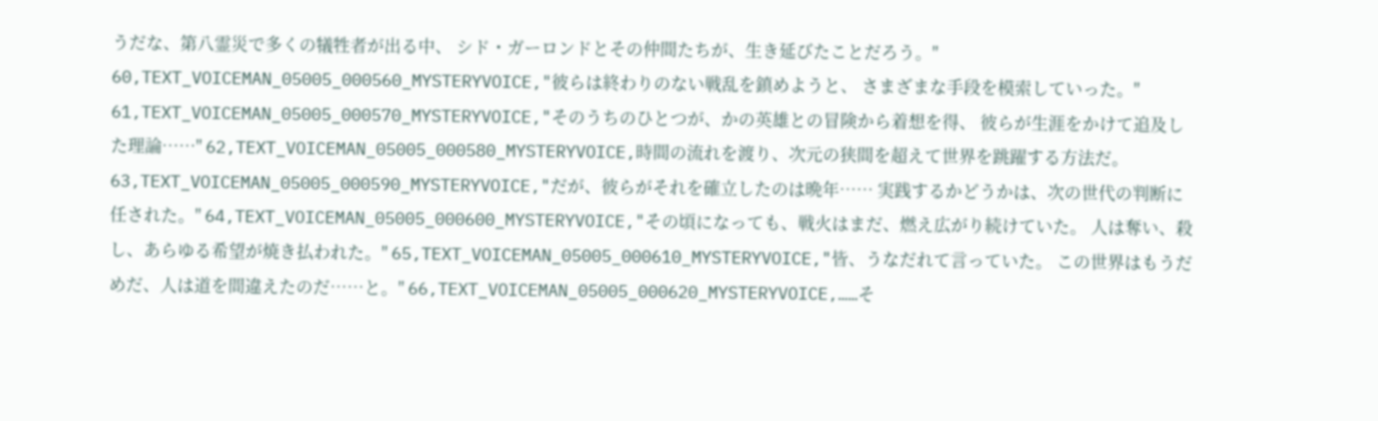うだな、第八霊災で多くの犠牲者が出る中、 シド・ガーロンドとその仲間たちが、生き延びたことだろう。" 60,TEXT_VOICEMAN_05005_000560_MYSTERYVOICE,"彼らは終わりのない戦乱を鎮めようと、 さまざまな手段を模索していった。" 61,TEXT_VOICEMAN_05005_000570_MYSTERYVOICE,"そのうちのひとつが、かの英雄との冒険から着想を得、 彼らが生涯をかけて追及した理論……" 62,TEXT_VOICEMAN_05005_000580_MYSTERYVOICE,時間の流れを渡り、次元の狭間を超えて世界を跳躍する方法だ。 63,TEXT_VOICEMAN_05005_000590_MYSTERYVOICE,"だが、彼らがそれを確立したのは晩年…… 実践するかどうかは、次の世代の判断に任された。" 64,TEXT_VOICEMAN_05005_000600_MYSTERYVOICE,"その頃になっても、戦火はまだ、燃え広がり続けていた。 人は奪い、殺し、あらゆる希望が焼き払われた。" 65,TEXT_VOICEMAN_05005_000610_MYSTERYVOICE,"皆、うなだれて言っていた。 この世界はもうだめだ、人は道を間違えたのだ……と。" 66,TEXT_VOICEMAN_05005_000620_MYSTERYVOICE,……そ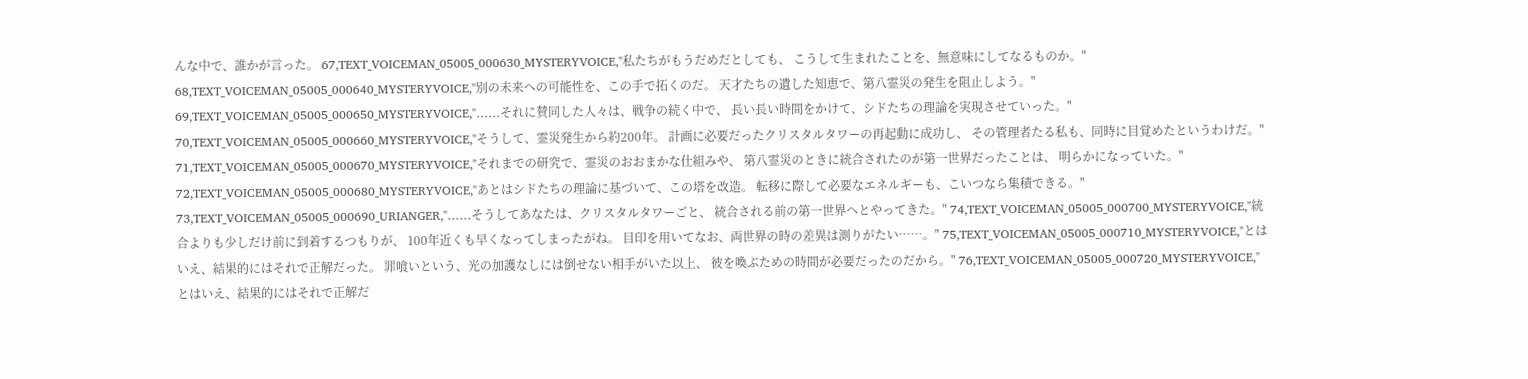んな中で、誰かが言った。 67,TEXT_VOICEMAN_05005_000630_MYSTERYVOICE,"私たちがもうだめだとしても、 こうして生まれたことを、無意味にしてなるものか。" 68,TEXT_VOICEMAN_05005_000640_MYSTERYVOICE,"別の未来への可能性を、この手で拓くのだ。 天才たちの遺した知恵で、第八霊災の発生を阻止しよう。" 69,TEXT_VOICEMAN_05005_000650_MYSTERYVOICE,"……それに賛同した人々は、戦争の続く中で、 長い長い時間をかけて、シドたちの理論を実現させていった。" 70,TEXT_VOICEMAN_05005_000660_MYSTERYVOICE,"そうして、霊災発生から約200年。 計画に必要だったクリスタルタワーの再起動に成功し、 その管理者たる私も、同時に目覚めたというわけだ。" 71,TEXT_VOICEMAN_05005_000670_MYSTERYVOICE,"それまでの研究で、霊災のおおまかな仕組みや、 第八霊災のときに統合されたのが第一世界だったことは、 明らかになっていた。" 72,TEXT_VOICEMAN_05005_000680_MYSTERYVOICE,"あとはシドたちの理論に基づいて、この塔を改造。 転移に際して必要なエネルギーも、こいつなら集積できる。" 73,TEXT_VOICEMAN_05005_000690_URIANGER,"……そうしてあなたは、クリスタルタワーごと、 統合される前の第一世界へとやってきた。" 74,TEXT_VOICEMAN_05005_000700_MYSTERYVOICE,"統合よりも少しだけ前に到着するつもりが、 100年近くも早くなってしまったがね。 目印を用いてなお、両世界の時の差異は測りがたい……。" 75,TEXT_VOICEMAN_05005_000710_MYSTERYVOICE,"とはいえ、結果的にはそれで正解だった。 罪喰いという、光の加護なしには倒せない相手がいた以上、 彼を喚ぶための時間が必要だったのだから。" 76,TEXT_VOICEMAN_05005_000720_MYSTERYVOICE,"とはいえ、結果的にはそれで正解だ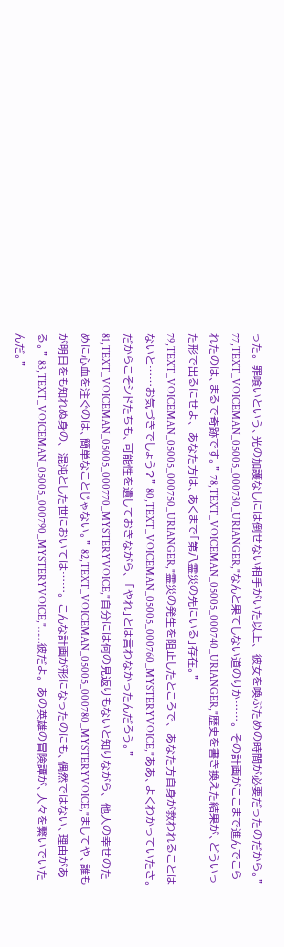った。 罪喰いという、光の加護なしには倒せない相手がいた以上、 彼女を喚ぶための時間が必要だったのだから。" 77,TEXT_VOICEMAN_05005_000730_URIANGER,"なんと果てしない道のりか……。 その計画がここまで進んでこられたのは、まるで奇跡です。" 78,TEXT_VOICEMAN_05005_000740_URIANGER,"歴史を書き換えた結果が、どういった形で出るにせよ、 あなた方は、あくまで「第八霊災の先にいる」存在。" 79,TEXT_VOICEMAN_05005_000750_URIANGER,"霊災の発生を阻止したところで、 あなた方自身が救われることはないと……お気づきでしょう?" 80,TEXT_VOICEMAN_05005_000760_MYSTERYVOICE,"ああ、よくわかっていたさ。 だからこそシドたちも、可能性を遺しておきながら、 「やれ」とは言わなかったんだろう。" 81,TEXT_VOICEMAN_05005_000770_MYSTERYVOICE,"自分には何の見返りもないと知りながら、 他人の幸せのために心血を注ぐのは、簡単なことじゃない。" 82,TEXT_VOICEMAN_05005_000780_MYSTERYVOICE,"ましてや、誰もが明日をも知れぬ身の、 混沌とした世においては……。 こんな計画が形になったのにも、偶然ではない、理由がある。" 83,TEXT_VOICEMAN_05005_000790_MYSTERYVOICE,"……彼だよ。 あの英雄の冒険譚が、人々を繋いでいたんだ。"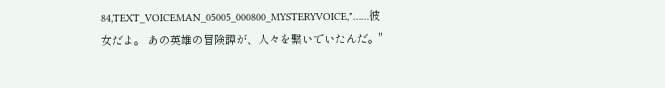84,TEXT_VOICEMAN_05005_000800_MYSTERYVOICE,"……彼女だよ。 あの英雄の冒険譚が、人々を繋いでいたんだ。"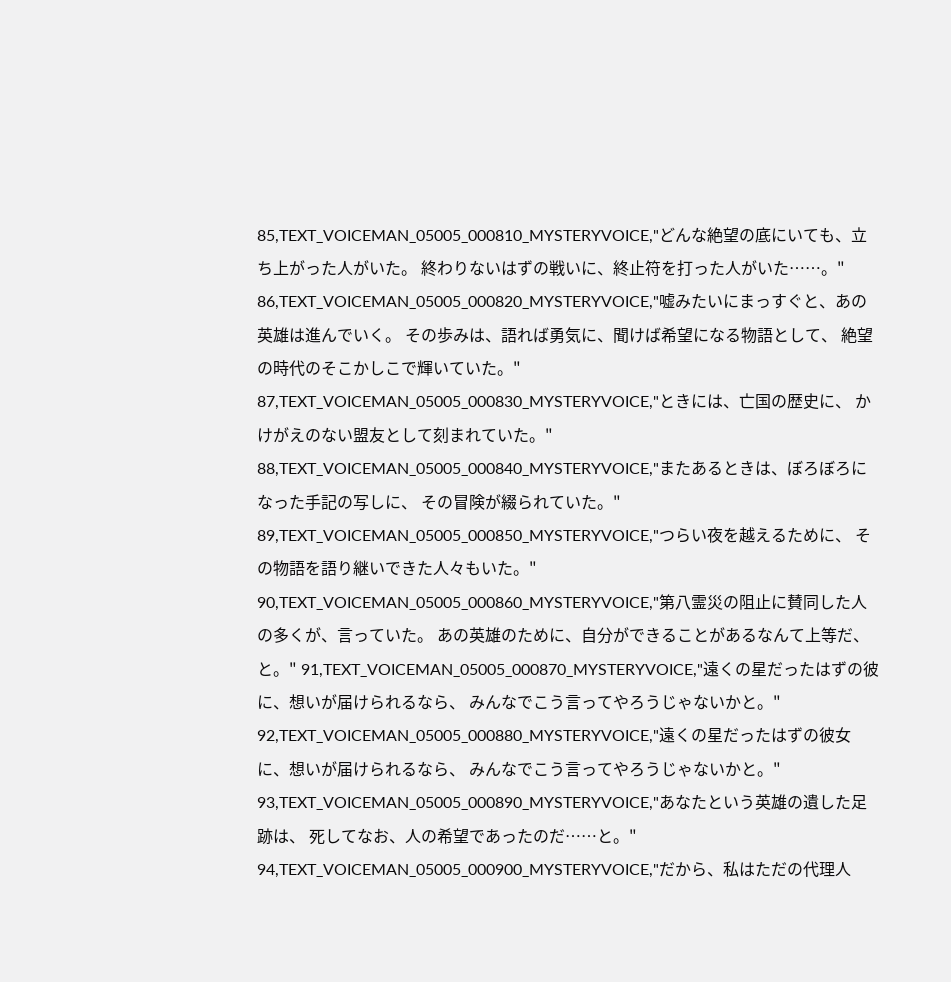85,TEXT_VOICEMAN_05005_000810_MYSTERYVOICE,"どんな絶望の底にいても、立ち上がった人がいた。 終わりないはずの戦いに、終止符を打った人がいた……。" 86,TEXT_VOICEMAN_05005_000820_MYSTERYVOICE,"嘘みたいにまっすぐと、あの英雄は進んでいく。 その歩みは、語れば勇気に、聞けば希望になる物語として、 絶望の時代のそこかしこで輝いていた。" 87,TEXT_VOICEMAN_05005_000830_MYSTERYVOICE,"ときには、亡国の歴史に、 かけがえのない盟友として刻まれていた。" 88,TEXT_VOICEMAN_05005_000840_MYSTERYVOICE,"またあるときは、ぼろぼろになった手記の写しに、 その冒険が綴られていた。" 89,TEXT_VOICEMAN_05005_000850_MYSTERYVOICE,"つらい夜を越えるために、 その物語を語り継いできた人々もいた。" 90,TEXT_VOICEMAN_05005_000860_MYSTERYVOICE,"第八霊災の阻止に賛同した人の多くが、言っていた。 あの英雄のために、自分ができることがあるなんて上等だ、と。" 91,TEXT_VOICEMAN_05005_000870_MYSTERYVOICE,"遠くの星だったはずの彼に、想いが届けられるなら、 みんなでこう言ってやろうじゃないかと。" 92,TEXT_VOICEMAN_05005_000880_MYSTERYVOICE,"遠くの星だったはずの彼女に、想いが届けられるなら、 みんなでこう言ってやろうじゃないかと。" 93,TEXT_VOICEMAN_05005_000890_MYSTERYVOICE,"あなたという英雄の遺した足跡は、 死してなお、人の希望であったのだ……と。" 94,TEXT_VOICEMAN_05005_000900_MYSTERYVOICE,"だから、私はただの代理人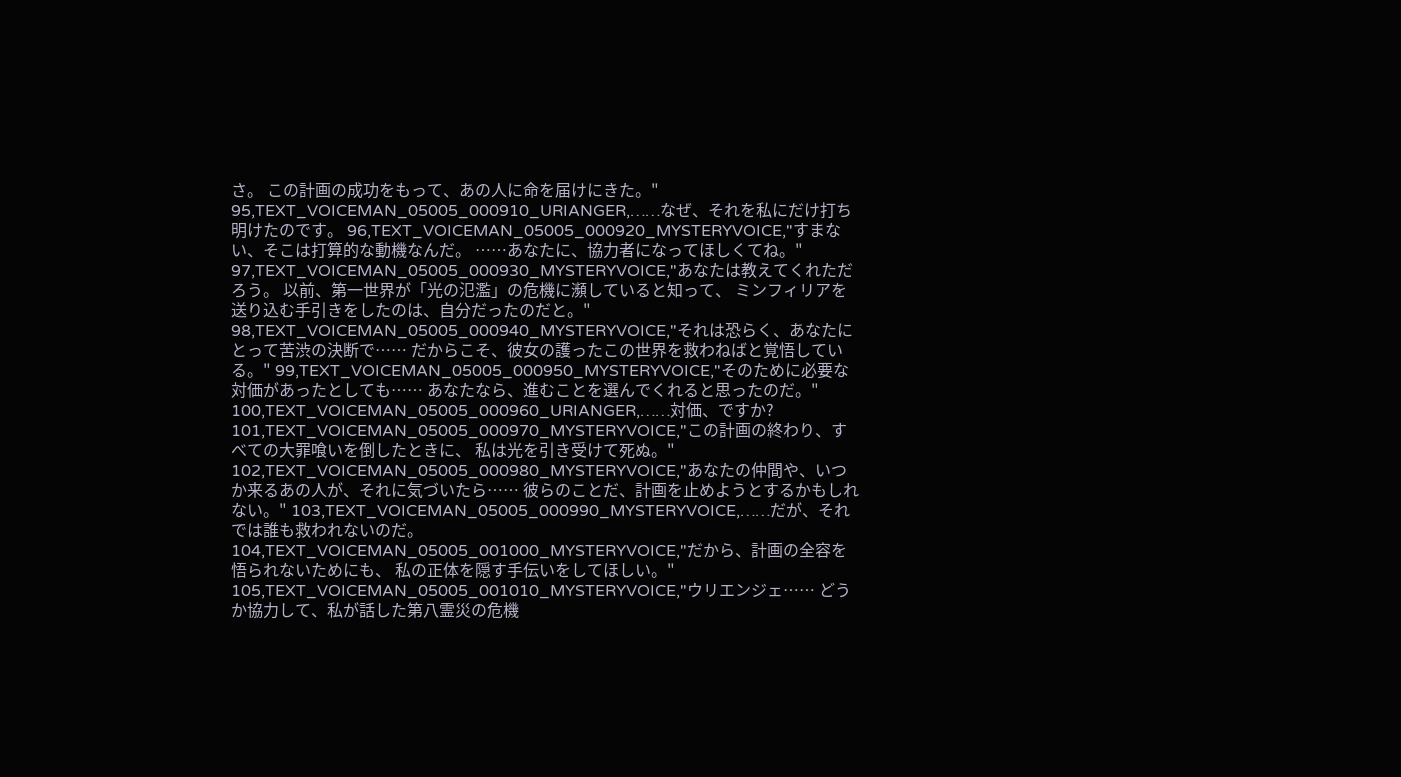さ。 この計画の成功をもって、あの人に命を届けにきた。" 95,TEXT_VOICEMAN_05005_000910_URIANGER,……なぜ、それを私にだけ打ち明けたのです。 96,TEXT_VOICEMAN_05005_000920_MYSTERYVOICE,"すまない、そこは打算的な動機なんだ。 ……あなたに、協力者になってほしくてね。" 97,TEXT_VOICEMAN_05005_000930_MYSTERYVOICE,"あなたは教えてくれただろう。 以前、第一世界が「光の氾濫」の危機に瀕していると知って、 ミンフィリアを送り込む手引きをしたのは、自分だったのだと。" 98,TEXT_VOICEMAN_05005_000940_MYSTERYVOICE,"それは恐らく、あなたにとって苦渋の決断で…… だからこそ、彼女の護ったこの世界を救わねばと覚悟している。" 99,TEXT_VOICEMAN_05005_000950_MYSTERYVOICE,"そのために必要な対価があったとしても…… あなたなら、進むことを選んでくれると思ったのだ。" 100,TEXT_VOICEMAN_05005_000960_URIANGER,……対価、ですか? 101,TEXT_VOICEMAN_05005_000970_MYSTERYVOICE,"この計画の終わり、すべての大罪喰いを倒したときに、 私は光を引き受けて死ぬ。" 102,TEXT_VOICEMAN_05005_000980_MYSTERYVOICE,"あなたの仲間や、いつか来るあの人が、それに気づいたら…… 彼らのことだ、計画を止めようとするかもしれない。" 103,TEXT_VOICEMAN_05005_000990_MYSTERYVOICE,……だが、それでは誰も救われないのだ。 104,TEXT_VOICEMAN_05005_001000_MYSTERYVOICE,"だから、計画の全容を悟られないためにも、 私の正体を隠す手伝いをしてほしい。" 105,TEXT_VOICEMAN_05005_001010_MYSTERYVOICE,"ウリエンジェ…… どうか協力して、私が話した第八霊災の危機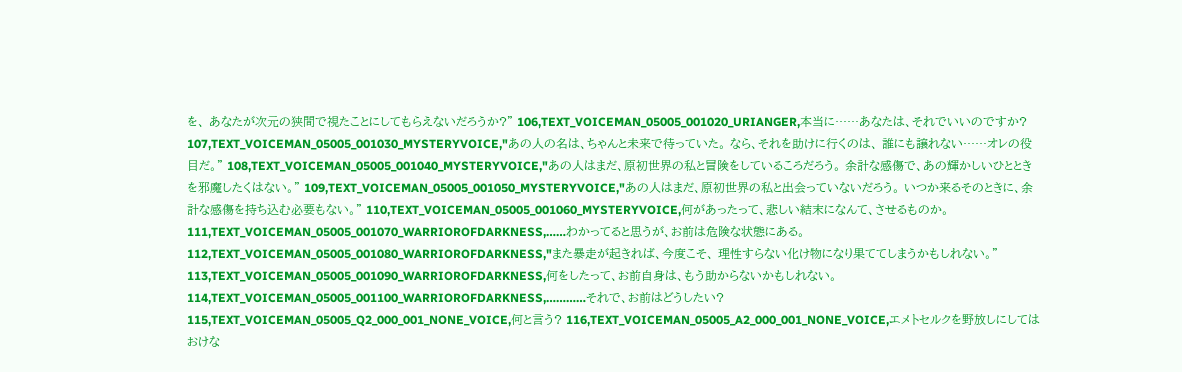を、 あなたが次元の狭間で視たことにしてもらえないだろうか?" 106,TEXT_VOICEMAN_05005_001020_URIANGER,本当に……あなたは、それでいいのですか? 107,TEXT_VOICEMAN_05005_001030_MYSTERYVOICE,"あの人の名は、ちゃんと未来で待っていた。 なら、それを助けに行くのは、 誰にも譲れない……オレの役目だ。" 108,TEXT_VOICEMAN_05005_001040_MYSTERYVOICE,"あの人はまだ、原初世界の私と冒険をしているころだろう。 余計な感傷で、あの輝かしいひとときを邪魔したくはない。" 109,TEXT_VOICEMAN_05005_001050_MYSTERYVOICE,"あの人はまだ、原初世界の私と出会っていないだろう。 いつか来るそのときに、余計な感傷を持ち込む必要もない。" 110,TEXT_VOICEMAN_05005_001060_MYSTERYVOICE,何があったって、悲しい結末になんて、させるものか。 111,TEXT_VOICEMAN_05005_001070_WARRIOROFDARKNESS,……わかってると思うが、お前は危険な状態にある。 112,TEXT_VOICEMAN_05005_001080_WARRIOROFDARKNESS,"また暴走が起きれば、今度こそ、 理性すらない化け物になり果ててしまうかもしれない。" 113,TEXT_VOICEMAN_05005_001090_WARRIOROFDARKNESS,何をしたって、お前自身は、もう助からないかもしれない。 114,TEXT_VOICEMAN_05005_001100_WARRIOROFDARKNESS,…………それで、お前はどうしたい? 115,TEXT_VOICEMAN_05005_Q2_000_001_NONE_VOICE,何と言う? 116,TEXT_VOICEMAN_05005_A2_000_001_NONE_VOICE,エメトセルクを野放しにしてはおけな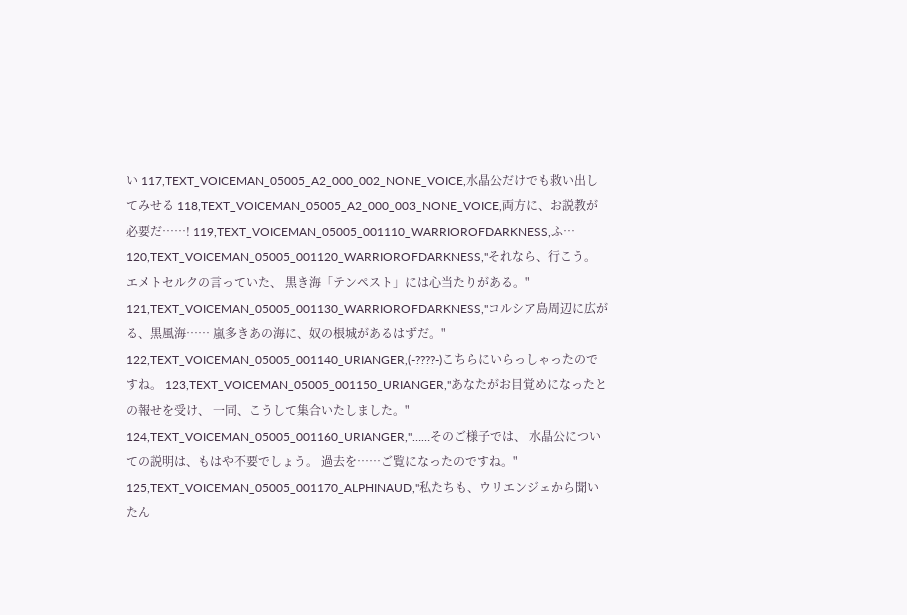い 117,TEXT_VOICEMAN_05005_A2_000_002_NONE_VOICE,水晶公だけでも救い出してみせる 118,TEXT_VOICEMAN_05005_A2_000_003_NONE_VOICE,両方に、お説教が必要だ……! 119,TEXT_VOICEMAN_05005_001110_WARRIOROFDARKNESS,ふ… 120,TEXT_VOICEMAN_05005_001120_WARRIOROFDARKNESS,"それなら、行こう。 エメトセルクの言っていた、 黒き海「テンペスト」には心当たりがある。" 121,TEXT_VOICEMAN_05005_001130_WARRIOROFDARKNESS,"コルシア島周辺に広がる、黒風海…… 嵐多きあの海に、奴の根城があるはずだ。" 122,TEXT_VOICEMAN_05005_001140_URIANGER,(-????-)こちらにいらっしゃったのですね。 123,TEXT_VOICEMAN_05005_001150_URIANGER,"あなたがお目覚めになったとの報せを受け、 一同、こうして集合いたしました。" 124,TEXT_VOICEMAN_05005_001160_URIANGER,"……そのご様子では、 水晶公についての説明は、もはや不要でしょう。 過去を……ご覧になったのですね。" 125,TEXT_VOICEMAN_05005_001170_ALPHINAUD,"私たちも、ウリエンジェから聞いたん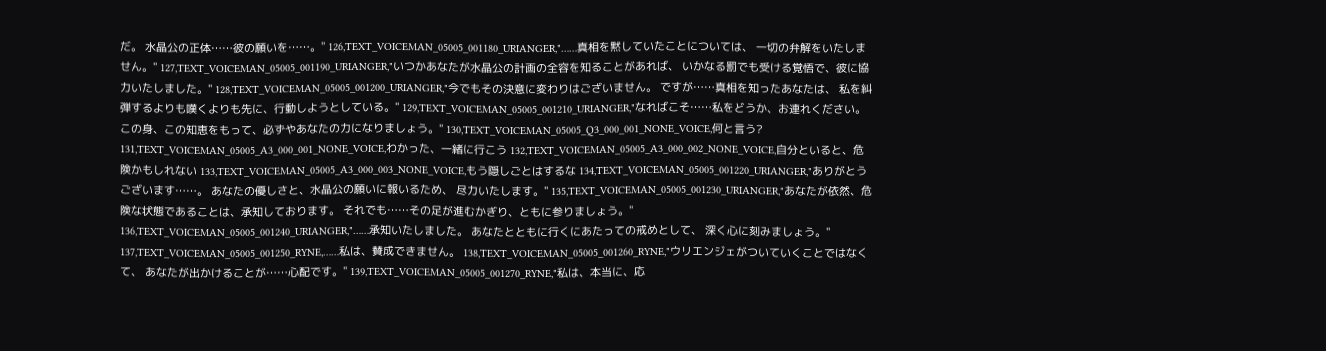だ。 水晶公の正体……彼の願いを……。" 126,TEXT_VOICEMAN_05005_001180_URIANGER,"……真相を黙していたことについては、 一切の弁解をいたしません。" 127,TEXT_VOICEMAN_05005_001190_URIANGER,"いつかあなたが水晶公の計画の全容を知ることがあれば、 いかなる罰でも受ける覚悟で、彼に協力いたしました。" 128,TEXT_VOICEMAN_05005_001200_URIANGER,"今でもその決意に変わりはございません。 ですが……真相を知ったあなたは、 私を糾弾するよりも嘆くよりも先に、行動しようとしている。" 129,TEXT_VOICEMAN_05005_001210_URIANGER,"なればこそ……私をどうか、お連れください。 この身、この知恵をもって、必ずやあなたの力になりましょう。" 130,TEXT_VOICEMAN_05005_Q3_000_001_NONE_VOICE,何と言う? 131,TEXT_VOICEMAN_05005_A3_000_001_NONE_VOICE,わかった、一緒に行こう 132,TEXT_VOICEMAN_05005_A3_000_002_NONE_VOICE,自分といると、危険かもしれない 133,TEXT_VOICEMAN_05005_A3_000_003_NONE_VOICE,もう隠しごとはするな 134,TEXT_VOICEMAN_05005_001220_URIANGER,"ありがとうございます……。 あなたの優しさと、水晶公の願いに報いるため、 尽力いたします。" 135,TEXT_VOICEMAN_05005_001230_URIANGER,"あなたが依然、危険な状態であることは、承知しております。 それでも……その足が進むかぎり、ともに参りましょう。" 136,TEXT_VOICEMAN_05005_001240_URIANGER,"……承知いたしました。 あなたとともに行くにあたっての戒めとして、 深く心に刻みましょう。" 137,TEXT_VOICEMAN_05005_001250_RYNE,……私は、賛成できません。 138,TEXT_VOICEMAN_05005_001260_RYNE,"ウリエンジェがついていくことではなくて、 あなたが出かけることが……心配です。" 139,TEXT_VOICEMAN_05005_001270_RYNE,"私は、本当に、応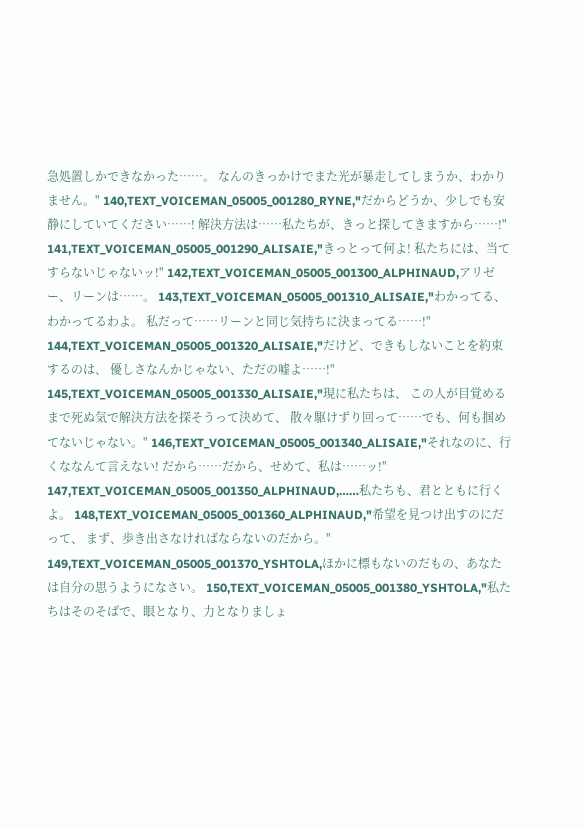急処置しかできなかった……。 なんのきっかけでまた光が暴走してしまうか、わかりません。" 140,TEXT_VOICEMAN_05005_001280_RYNE,"だからどうか、少しでも安静にしていてください……! 解決方法は……私たちが、きっと探してきますから……!" 141,TEXT_VOICEMAN_05005_001290_ALISAIE,"きっとって何よ! 私たちには、当てすらないじゃないッ!" 142,TEXT_VOICEMAN_05005_001300_ALPHINAUD,アリゼー、リーンは……。 143,TEXT_VOICEMAN_05005_001310_ALISAIE,"わかってる、わかってるわよ。 私だって……リーンと同じ気持ちに決まってる……!" 144,TEXT_VOICEMAN_05005_001320_ALISAIE,"だけど、できもしないことを約束するのは、 優しさなんかじゃない、ただの嘘よ……!" 145,TEXT_VOICEMAN_05005_001330_ALISAIE,"現に私たちは、 この人が目覚めるまで死ぬ気で解決方法を探そうって決めて、 散々駆けずり回って……でも、何も掴めてないじゃない。" 146,TEXT_VOICEMAN_05005_001340_ALISAIE,"それなのに、行くななんて言えない! だから……だから、せめて、私は……ッ!" 147,TEXT_VOICEMAN_05005_001350_ALPHINAUD,……私たちも、君とともに行くよ。 148,TEXT_VOICEMAN_05005_001360_ALPHINAUD,"希望を見つけ出すのにだって、 まず、歩き出さなければならないのだから。" 149,TEXT_VOICEMAN_05005_001370_YSHTOLA,ほかに標もないのだもの、あなたは自分の思うようになさい。 150,TEXT_VOICEMAN_05005_001380_YSHTOLA,"私たちはそのそばで、眼となり、力となりましょ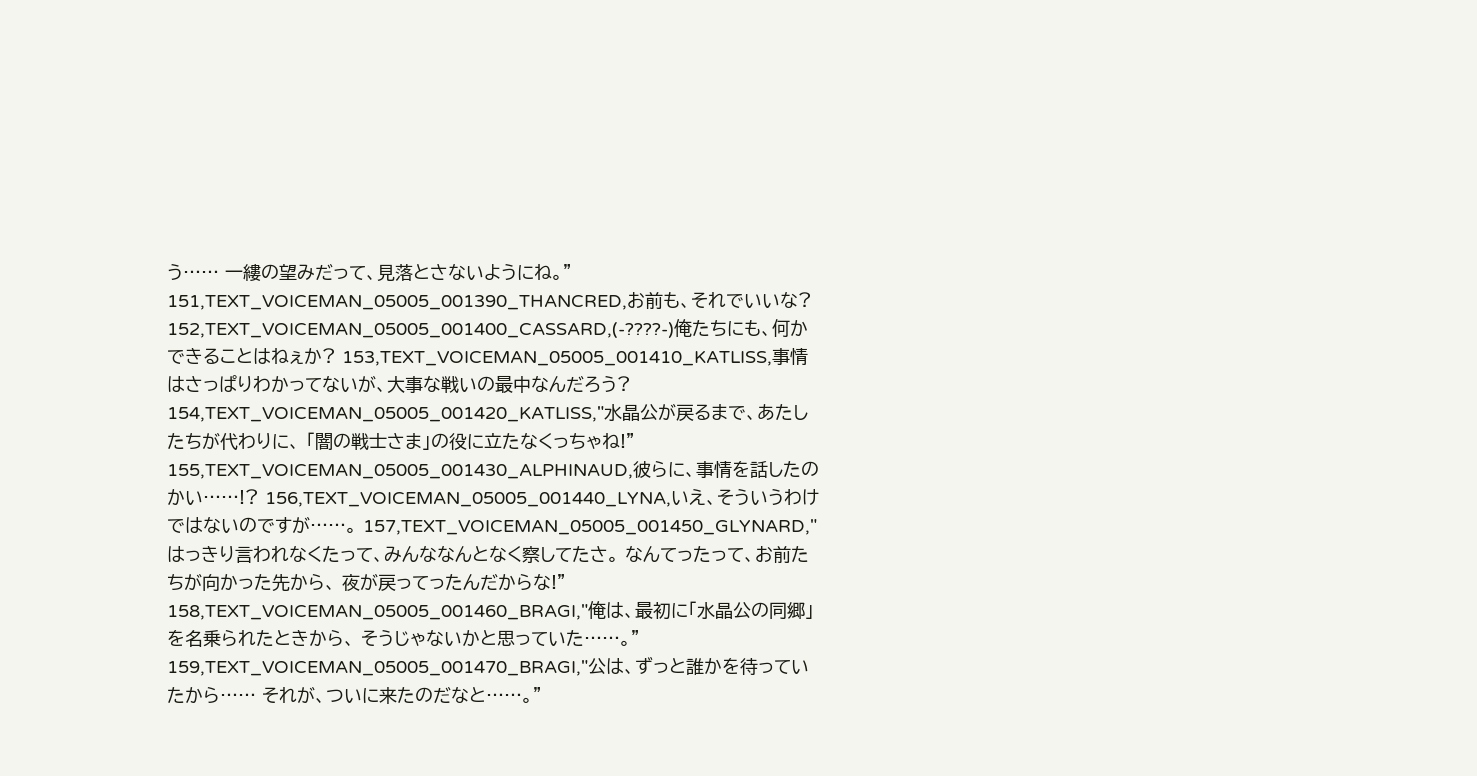う…… 一縷の望みだって、見落とさないようにね。" 151,TEXT_VOICEMAN_05005_001390_THANCRED,お前も、それでいいな? 152,TEXT_VOICEMAN_05005_001400_CASSARD,(-????-)俺たちにも、何かできることはねぇか? 153,TEXT_VOICEMAN_05005_001410_KATLISS,事情はさっぱりわかってないが、大事な戦いの最中なんだろう? 154,TEXT_VOICEMAN_05005_001420_KATLISS,"水晶公が戻るまで、あたしたちが代わりに、 「闇の戦士さま」の役に立たなくっちゃね!" 155,TEXT_VOICEMAN_05005_001430_ALPHINAUD,彼らに、事情を話したのかい……!? 156,TEXT_VOICEMAN_05005_001440_LYNA,いえ、そういうわけではないのですが……。 157,TEXT_VOICEMAN_05005_001450_GLYNARD,"はっきり言われなくたって、みんななんとなく察してたさ。 なんてったって、お前たちが向かった先から、 夜が戻ってったんだからな!" 158,TEXT_VOICEMAN_05005_001460_BRAGI,"俺は、最初に「水晶公の同郷」を名乗られたときから、 そうじゃないかと思っていた……。" 159,TEXT_VOICEMAN_05005_001470_BRAGI,"公は、ずっと誰かを待っていたから…… それが、ついに来たのだなと……。"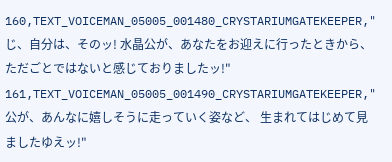160,TEXT_VOICEMAN_05005_001480_CRYSTARIUMGATEKEEPER,"じ、自分は、そのッ! 水晶公が、あなたをお迎えに行ったときから、 ただごとではないと感じておりましたッ!" 161,TEXT_VOICEMAN_05005_001490_CRYSTARIUMGATEKEEPER,"公が、あんなに嬉しそうに走っていく姿など、 生まれてはじめて見ましたゆえッ!"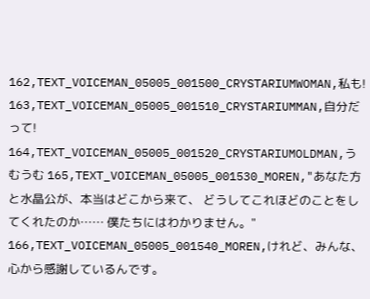162,TEXT_VOICEMAN_05005_001500_CRYSTARIUMWOMAN,私も! 163,TEXT_VOICEMAN_05005_001510_CRYSTARIUMMAN,自分だって! 164,TEXT_VOICEMAN_05005_001520_CRYSTARIUMOLDMAN,うむうむ 165,TEXT_VOICEMAN_05005_001530_MOREN,"あなた方と水晶公が、本当はどこから来て、 どうしてこれほどのことをしてくれたのか…… 僕たちにはわかりません。" 166,TEXT_VOICEMAN_05005_001540_MOREN,けれど、みんな、心から感謝しているんです。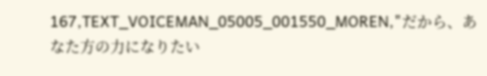167,TEXT_VOICEMAN_05005_001550_MOREN,"だから、あなた方の力になりたい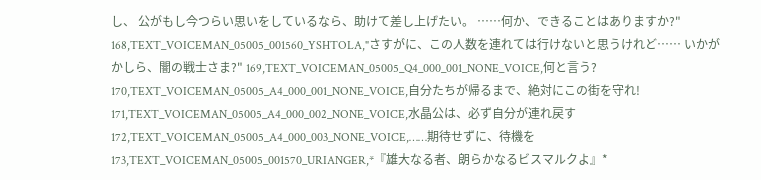し、 公がもし今つらい思いをしているなら、助けて差し上げたい。 ……何か、できることはありますか?" 168,TEXT_VOICEMAN_05005_001560_YSHTOLA,"さすがに、この人数を連れては行けないと思うけれど…… いかがかしら、闇の戦士さま?" 169,TEXT_VOICEMAN_05005_Q4_000_001_NONE_VOICE,何と言う? 170,TEXT_VOICEMAN_05005_A4_000_001_NONE_VOICE,自分たちが帰るまで、絶対にこの街を守れ! 171,TEXT_VOICEMAN_05005_A4_000_002_NONE_VOICE,水晶公は、必ず自分が連れ戻す 172,TEXT_VOICEMAN_05005_A4_000_003_NONE_VOICE,……期待せずに、待機を 173,TEXT_VOICEMAN_05005_001570_URIANGER,*『雄大なる者、朗らかなるビスマルクよ』*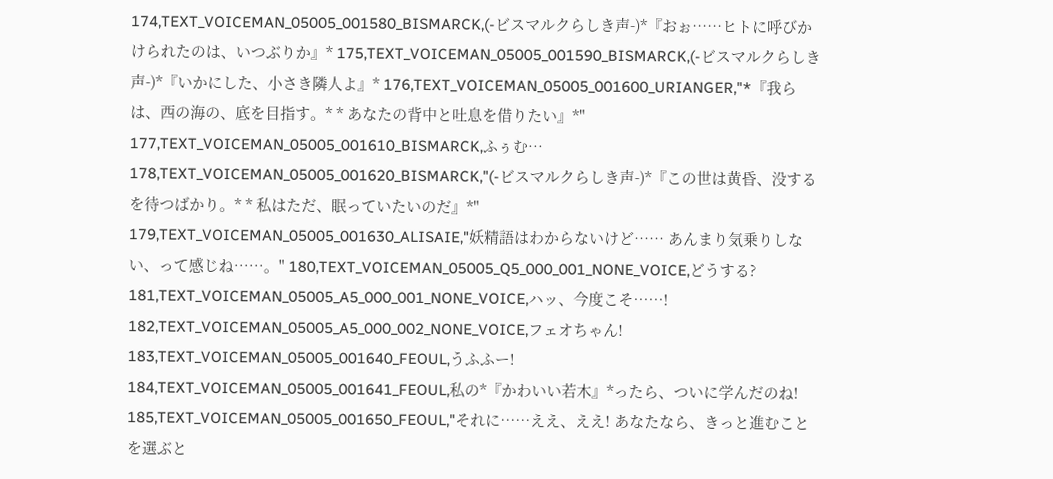174,TEXT_VOICEMAN_05005_001580_BISMARCK,(-ビスマルクらしき声-)*『おぉ……ヒトに呼びかけられたのは、いつぶりか』* 175,TEXT_VOICEMAN_05005_001590_BISMARCK,(-ビスマルクらしき声-)*『いかにした、小さき隣人よ』* 176,TEXT_VOICEMAN_05005_001600_URIANGER,"*『我らは、西の海の、底を目指す。* * あなたの背中と吐息を借りたい』*" 177,TEXT_VOICEMAN_05005_001610_BISMARCK,ふぅむ… 178,TEXT_VOICEMAN_05005_001620_BISMARCK,"(-ビスマルクらしき声-)*『この世は黄昏、没するを待つばかり。* * 私はただ、眠っていたいのだ』*" 179,TEXT_VOICEMAN_05005_001630_ALISAIE,"妖精語はわからないけど…… あんまり気乗りしない、って感じね……。" 180,TEXT_VOICEMAN_05005_Q5_000_001_NONE_VOICE,どうする? 181,TEXT_VOICEMAN_05005_A5_000_001_NONE_VOICE,ハッ、今度こそ……! 182,TEXT_VOICEMAN_05005_A5_000_002_NONE_VOICE,フェオちゃん! 183,TEXT_VOICEMAN_05005_001640_FEOUL,うふふー! 184,TEXT_VOICEMAN_05005_001641_FEOUL,私の*『かわいい若木』*ったら、ついに学んだのね! 185,TEXT_VOICEMAN_05005_001650_FEOUL,"それに……ええ、ええ! あなたなら、きっと進むことを選ぶと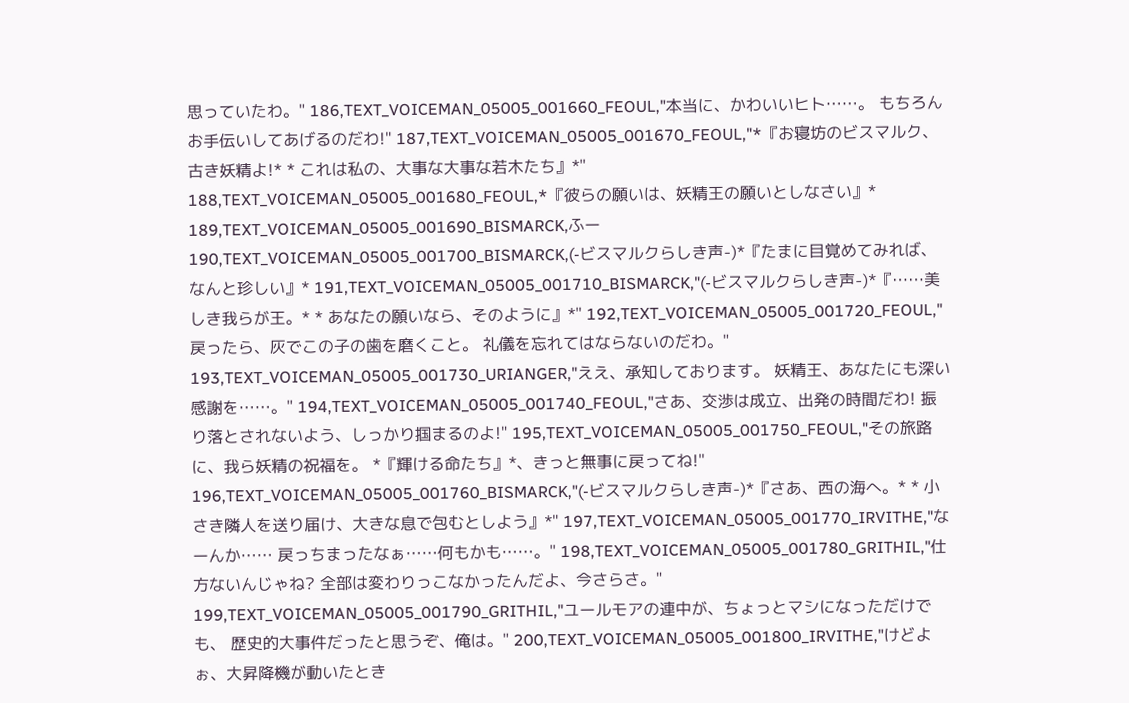思っていたわ。" 186,TEXT_VOICEMAN_05005_001660_FEOUL,"本当に、かわいいヒト……。 もちろんお手伝いしてあげるのだわ!" 187,TEXT_VOICEMAN_05005_001670_FEOUL,"*『お寝坊のビスマルク、古き妖精よ!* * これは私の、大事な大事な若木たち』*" 188,TEXT_VOICEMAN_05005_001680_FEOUL,*『彼らの願いは、妖精王の願いとしなさい』* 189,TEXT_VOICEMAN_05005_001690_BISMARCK,ふー 190,TEXT_VOICEMAN_05005_001700_BISMARCK,(-ビスマルクらしき声-)*『たまに目覚めてみれば、なんと珍しい』* 191,TEXT_VOICEMAN_05005_001710_BISMARCK,"(-ビスマルクらしき声-)*『……美しき我らが王。* * あなたの願いなら、そのように』*" 192,TEXT_VOICEMAN_05005_001720_FEOUL,"戻ったら、灰でこの子の歯を磨くこと。 礼儀を忘れてはならないのだわ。" 193,TEXT_VOICEMAN_05005_001730_URIANGER,"ええ、承知しております。 妖精王、あなたにも深い感謝を……。" 194,TEXT_VOICEMAN_05005_001740_FEOUL,"さあ、交渉は成立、出発の時間だわ! 振り落とされないよう、しっかり掴まるのよ!" 195,TEXT_VOICEMAN_05005_001750_FEOUL,"その旅路に、我ら妖精の祝福を。 *『輝ける命たち』*、きっと無事に戻ってね!" 196,TEXT_VOICEMAN_05005_001760_BISMARCK,"(-ビスマルクらしき声-)*『さあ、西の海へ。* * 小さき隣人を送り届け、大きな息で包むとしよう』*" 197,TEXT_VOICEMAN_05005_001770_IRVITHE,"なーんか…… 戻っちまったなぁ……何もかも……。" 198,TEXT_VOICEMAN_05005_001780_GRITHIL,"仕方ないんじゃね? 全部は変わりっこなかったんだよ、今さらさ。" 199,TEXT_VOICEMAN_05005_001790_GRITHIL,"ユールモアの連中が、ちょっとマシになっただけでも、 歴史的大事件だったと思うぞ、俺は。" 200,TEXT_VOICEMAN_05005_001800_IRVITHE,"けどよぉ、大昇降機が動いたとき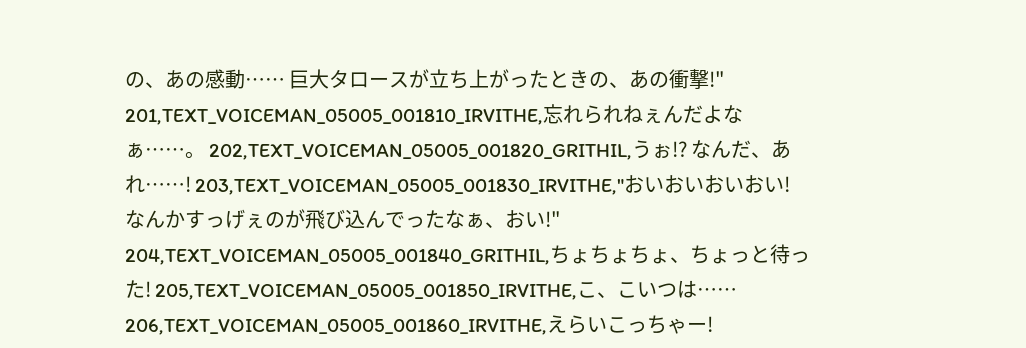の、あの感動…… 巨大タロースが立ち上がったときの、あの衝撃!" 201,TEXT_VOICEMAN_05005_001810_IRVITHE,忘れられねぇんだよなぁ……。 202,TEXT_VOICEMAN_05005_001820_GRITHIL,うぉ!? なんだ、あれ……! 203,TEXT_VOICEMAN_05005_001830_IRVITHE,"おいおいおいおい! なんかすっげぇのが飛び込んでったなぁ、おい!" 204,TEXT_VOICEMAN_05005_001840_GRITHIL,ちょちょちょ、ちょっと待った! 205,TEXT_VOICEMAN_05005_001850_IRVITHE,こ、こいつは…… 206,TEXT_VOICEMAN_05005_001860_IRVITHE,えらいこっちゃー!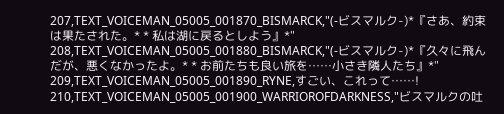207,TEXT_VOICEMAN_05005_001870_BISMARCK,"(-ビスマルク-)*『さあ、約束は果たされた。* * 私は湖に戻るとしよう』*" 208,TEXT_VOICEMAN_05005_001880_BISMARCK,"(-ビスマルク-)*『久々に飛んだが、悪くなかったよ。* * お前たちも良い旅を……小さき隣人たち』*" 209,TEXT_VOICEMAN_05005_001890_RYNE,すごい、これって……! 210,TEXT_VOICEMAN_05005_001900_WARRIOROFDARKNESS,"ビスマルクの吐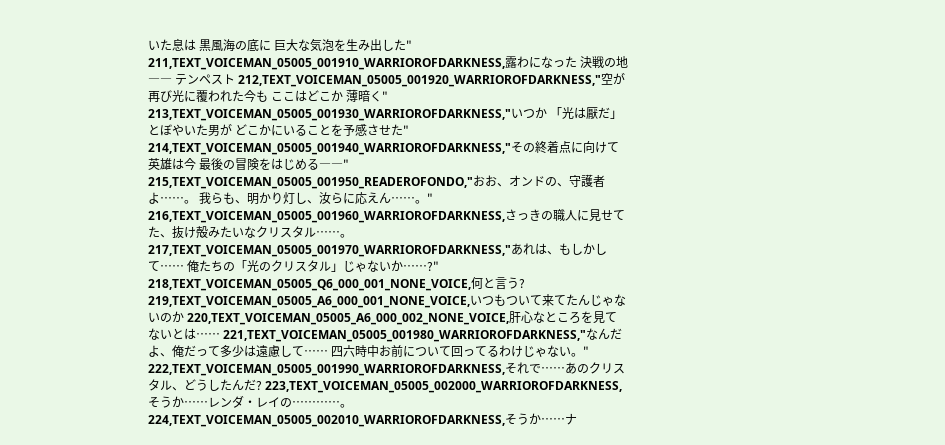いた息は 黒風海の底に 巨大な気泡を生み出した" 211,TEXT_VOICEMAN_05005_001910_WARRIOROFDARKNESS,露わになった 決戦の地―― テンペスト 212,TEXT_VOICEMAN_05005_001920_WARRIOROFDARKNESS,"空が再び光に覆われた今も ここはどこか 薄暗く" 213,TEXT_VOICEMAN_05005_001930_WARRIOROFDARKNESS,"いつか 「光は厭だ」とぼやいた男が どこかにいることを予感させた" 214,TEXT_VOICEMAN_05005_001940_WARRIOROFDARKNESS,"その終着点に向けて 英雄は今 最後の冒険をはじめる――" 215,TEXT_VOICEMAN_05005_001950_READEROFONDO,"おお、オンドの、守護者よ……。 我らも、明かり灯し、汝らに応えん……。" 216,TEXT_VOICEMAN_05005_001960_WARRIOROFDARKNESS,さっきの職人に見せてた、抜け殻みたいなクリスタル……。 217,TEXT_VOICEMAN_05005_001970_WARRIOROFDARKNESS,"あれは、もしかして…… 俺たちの「光のクリスタル」じゃないか……?" 218,TEXT_VOICEMAN_05005_Q6_000_001_NONE_VOICE,何と言う? 219,TEXT_VOICEMAN_05005_A6_000_001_NONE_VOICE,いつもついて来てたんじゃないのか 220,TEXT_VOICEMAN_05005_A6_000_002_NONE_VOICE,肝心なところを見てないとは…… 221,TEXT_VOICEMAN_05005_001980_WARRIOROFDARKNESS,"なんだよ、俺だって多少は遠慮して…… 四六時中お前について回ってるわけじゃない。" 222,TEXT_VOICEMAN_05005_001990_WARRIOROFDARKNESS,それで……あのクリスタル、どうしたんだ? 223,TEXT_VOICEMAN_05005_002000_WARRIOROFDARKNESS,そうか……レンダ・レイの…………。 224,TEXT_VOICEMAN_05005_002010_WARRIOROFDARKNESS,そうか……ナ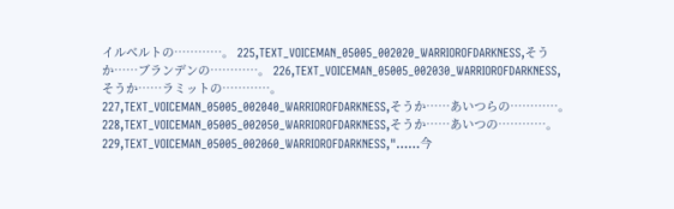イルベルトの…………。 225,TEXT_VOICEMAN_05005_002020_WARRIOROFDARKNESS,そうか……ブランデンの…………。 226,TEXT_VOICEMAN_05005_002030_WARRIOROFDARKNESS,そうか……ラミットの…………。 227,TEXT_VOICEMAN_05005_002040_WARRIOROFDARKNESS,そうか……あいつらの…………。 228,TEXT_VOICEMAN_05005_002050_WARRIOROFDARKNESS,そうか……あいつの…………。 229,TEXT_VOICEMAN_05005_002060_WARRIOROFDARKNESS,"……今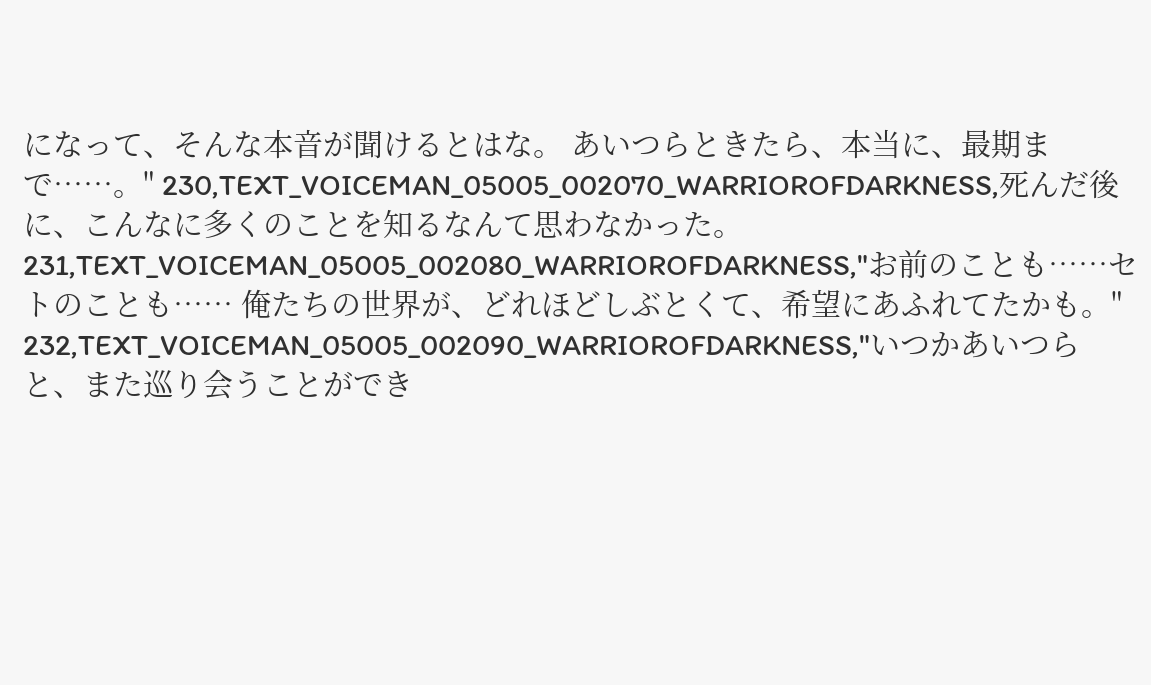になって、そんな本音が聞けるとはな。 あいつらときたら、本当に、最期まで……。" 230,TEXT_VOICEMAN_05005_002070_WARRIOROFDARKNESS,死んだ後に、こんなに多くのことを知るなんて思わなかった。 231,TEXT_VOICEMAN_05005_002080_WARRIOROFDARKNESS,"お前のことも……セトのことも…… 俺たちの世界が、どれほどしぶとくて、希望にあふれてたかも。" 232,TEXT_VOICEMAN_05005_002090_WARRIOROFDARKNESS,"いつかあいつらと、また巡り会うことができ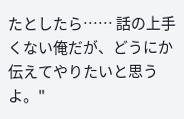たとしたら…… 話の上手くない俺だが、どうにか伝えてやりたいと思うよ。"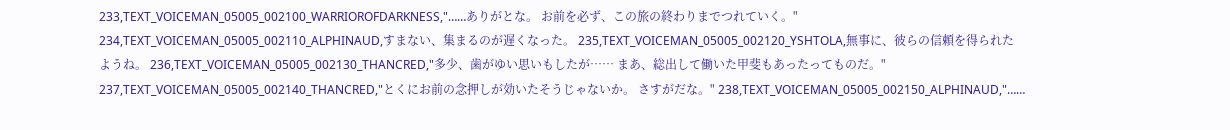233,TEXT_VOICEMAN_05005_002100_WARRIOROFDARKNESS,"……ありがとな。 お前を必ず、この旅の終わりまでつれていく。" 234,TEXT_VOICEMAN_05005_002110_ALPHINAUD,すまない、集まるのが遅くなった。 235,TEXT_VOICEMAN_05005_002120_YSHTOLA,無事に、彼らの信頼を得られたようね。 236,TEXT_VOICEMAN_05005_002130_THANCRED,"多少、歯がゆい思いもしたが…… まあ、総出して働いた甲斐もあったってものだ。" 237,TEXT_VOICEMAN_05005_002140_THANCRED,"とくにお前の念押しが効いたそうじゃないか。 さすがだな。" 238,TEXT_VOICEMAN_05005_002150_ALPHINAUD,"……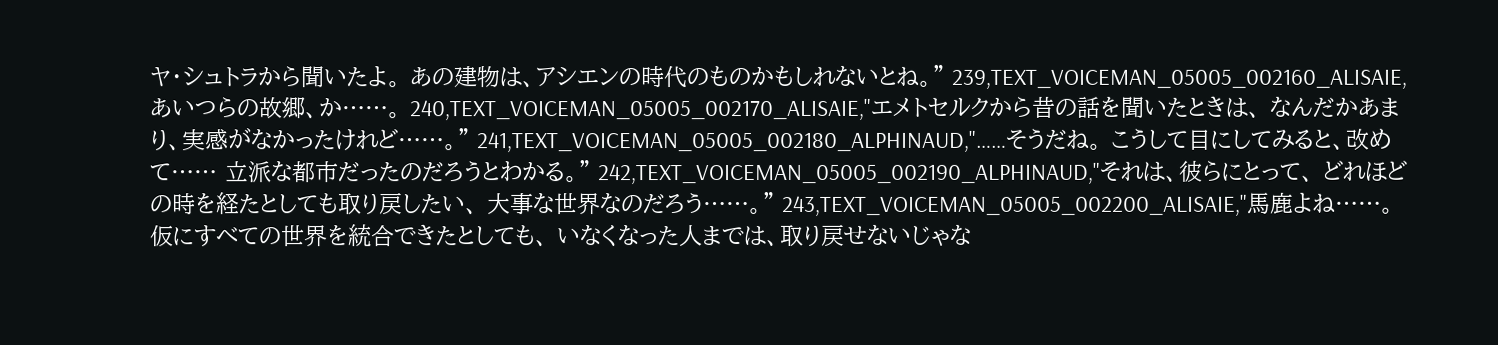ヤ・シュトラから聞いたよ。 あの建物は、アシエンの時代のものかもしれないとね。" 239,TEXT_VOICEMAN_05005_002160_ALISAIE,あいつらの故郷、か……。 240,TEXT_VOICEMAN_05005_002170_ALISAIE,"エメトセルクから昔の話を聞いたときは、 なんだかあまり、実感がなかったけれど……。" 241,TEXT_VOICEMAN_05005_002180_ALPHINAUD,"……そうだね。 こうして目にしてみると、改めて…… 立派な都市だったのだろうとわかる。" 242,TEXT_VOICEMAN_05005_002190_ALPHINAUD,"それは、彼らにとって、 どれほどの時を経たとしても取り戻したい、 大事な世界なのだろう……。" 243,TEXT_VOICEMAN_05005_002200_ALISAIE,"馬鹿よね……。 仮にすべての世界を統合できたとしても、 いなくなった人までは、取り戻せないじゃな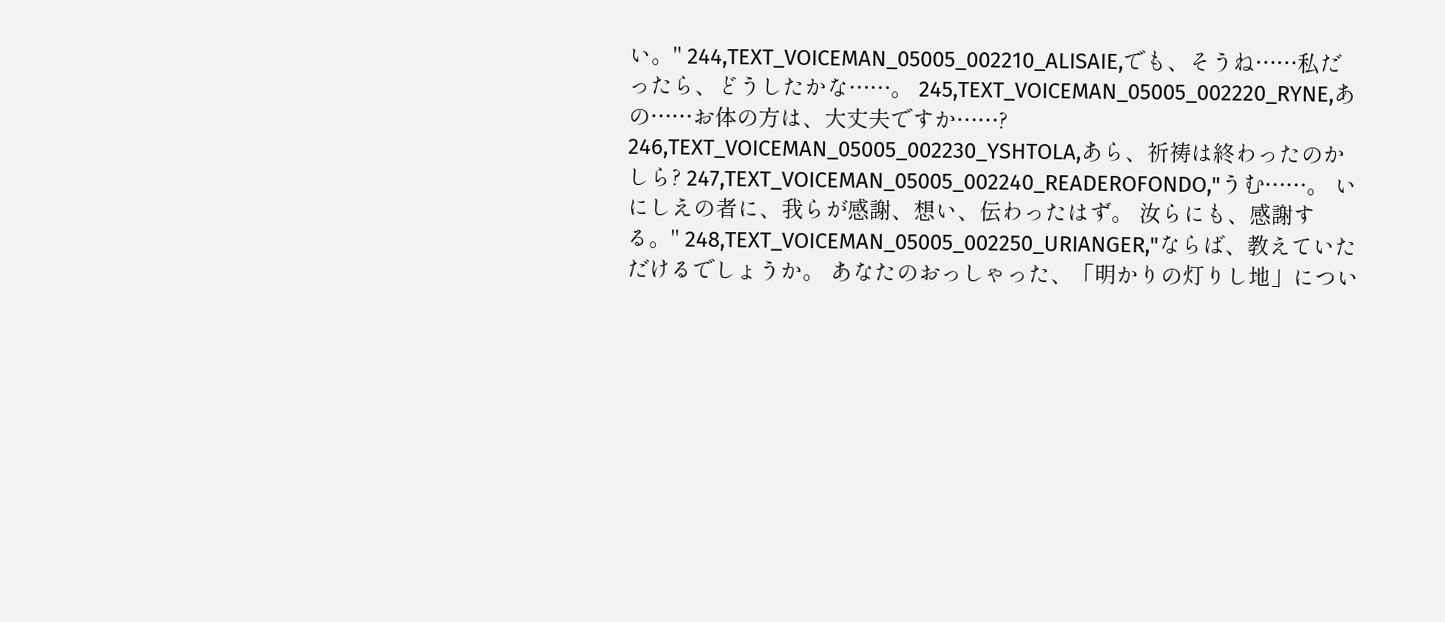い。" 244,TEXT_VOICEMAN_05005_002210_ALISAIE,でも、そうね……私だったら、どうしたかな……。 245,TEXT_VOICEMAN_05005_002220_RYNE,あの……お体の方は、大丈夫ですか……? 246,TEXT_VOICEMAN_05005_002230_YSHTOLA,あら、祈祷は終わったのかしら? 247,TEXT_VOICEMAN_05005_002240_READEROFONDO,"うむ……。 いにしえの者に、我らが感謝、想い、伝わったはず。 汝らにも、感謝する。" 248,TEXT_VOICEMAN_05005_002250_URIANGER,"ならば、教えていただけるでしょうか。 あなたのおっしゃった、「明かりの灯りし地」につい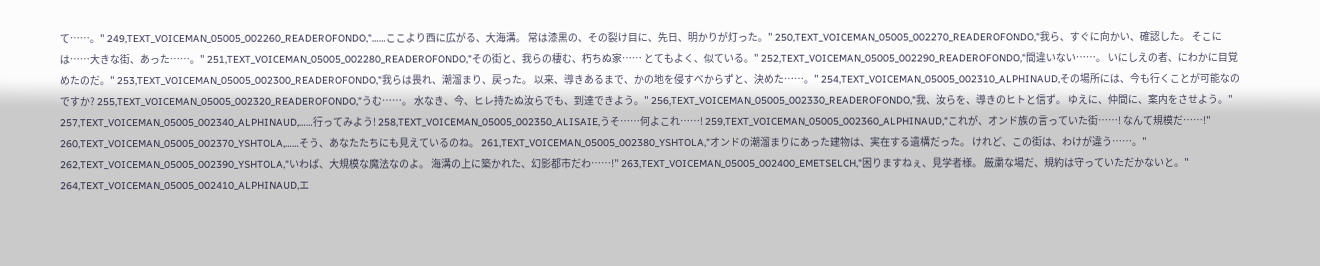て……。" 249,TEXT_VOICEMAN_05005_002260_READEROFONDO,"……ここより西に広がる、大海溝。 常は漆黒の、その裂け目に、先日、明かりが灯った。" 250,TEXT_VOICEMAN_05005_002270_READEROFONDO,"我ら、すぐに向かい、確認した。 そこには……大きな街、あった……。" 251,TEXT_VOICEMAN_05005_002280_READEROFONDO,"その街と、我らの棲む、朽ちぬ家…… とてもよく、似ている。" 252,TEXT_VOICEMAN_05005_002290_READEROFONDO,"間違いない……。 いにしえの者、にわかに目覚めたのだ。" 253,TEXT_VOICEMAN_05005_002300_READEROFONDO,"我らは畏れ、潮溜まり、戻った。 以来、導きあるまで、かの地を侵すべからずと、決めた……。" 254,TEXT_VOICEMAN_05005_002310_ALPHINAUD,その場所には、今も行くことが可能なのですか? 255,TEXT_VOICEMAN_05005_002320_READEROFONDO,"うむ……。 水なき、今、ヒレ持たぬ汝らでも、到達できよう。" 256,TEXT_VOICEMAN_05005_002330_READEROFONDO,"我、汝らを、導きのヒトと信ず。 ゆえに、仲間に、案内をさせよう。" 257,TEXT_VOICEMAN_05005_002340_ALPHINAUD,……行ってみよう! 258,TEXT_VOICEMAN_05005_002350_ALISAIE,うそ……何よこれ……! 259,TEXT_VOICEMAN_05005_002360_ALPHINAUD,"これが、オンド族の言っていた街……! なんて規模だ……!" 260,TEXT_VOICEMAN_05005_002370_YSHTOLA,……そう、あなたたちにも見えているのね。 261,TEXT_VOICEMAN_05005_002380_YSHTOLA,"オンドの潮溜まりにあった建物は、実在する遺構だった。 けれど、この街は、わけが違う……。" 262,TEXT_VOICEMAN_05005_002390_YSHTOLA,"いわば、大規模な魔法なのよ。 海溝の上に築かれた、幻影都市だわ……!" 263,TEXT_VOICEMAN_05005_002400_EMETSELCH,"困りますねぇ、見学者様。 厳粛な場だ、規約は守っていただかないと。" 264,TEXT_VOICEMAN_05005_002410_ALPHINAUD,エ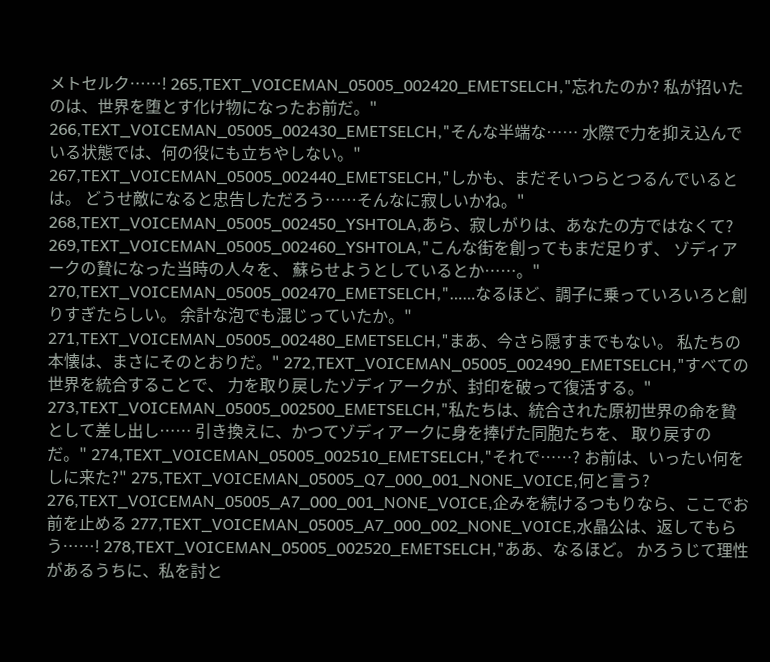メトセルク……! 265,TEXT_VOICEMAN_05005_002420_EMETSELCH,"忘れたのか? 私が招いたのは、世界を堕とす化け物になったお前だ。" 266,TEXT_VOICEMAN_05005_002430_EMETSELCH,"そんな半端な…… 水際で力を抑え込んでいる状態では、何の役にも立ちやしない。" 267,TEXT_VOICEMAN_05005_002440_EMETSELCH,"しかも、まだそいつらとつるんでいるとは。 どうせ敵になると忠告しただろう……そんなに寂しいかね。" 268,TEXT_VOICEMAN_05005_002450_YSHTOLA,あら、寂しがりは、あなたの方ではなくて? 269,TEXT_VOICEMAN_05005_002460_YSHTOLA,"こんな街を創ってもまだ足りず、 ゾディアークの贄になった当時の人々を、 蘇らせようとしているとか……。" 270,TEXT_VOICEMAN_05005_002470_EMETSELCH,"……なるほど、調子に乗っていろいろと創りすぎたらしい。 余計な泡でも混じっていたか。" 271,TEXT_VOICEMAN_05005_002480_EMETSELCH,"まあ、今さら隠すまでもない。 私たちの本懐は、まさにそのとおりだ。" 272,TEXT_VOICEMAN_05005_002490_EMETSELCH,"すべての世界を統合することで、 力を取り戻したゾディアークが、封印を破って復活する。" 273,TEXT_VOICEMAN_05005_002500_EMETSELCH,"私たちは、統合された原初世界の命を贄として差し出し…… 引き換えに、かつてゾディアークに身を捧げた同胞たちを、 取り戻すのだ。" 274,TEXT_VOICEMAN_05005_002510_EMETSELCH,"それで……? お前は、いったい何をしに来た?" 275,TEXT_VOICEMAN_05005_Q7_000_001_NONE_VOICE,何と言う? 276,TEXT_VOICEMAN_05005_A7_000_001_NONE_VOICE,企みを続けるつもりなら、ここでお前を止める 277,TEXT_VOICEMAN_05005_A7_000_002_NONE_VOICE,水晶公は、返してもらう……! 278,TEXT_VOICEMAN_05005_002520_EMETSELCH,"ああ、なるほど。 かろうじて理性があるうちに、私を討と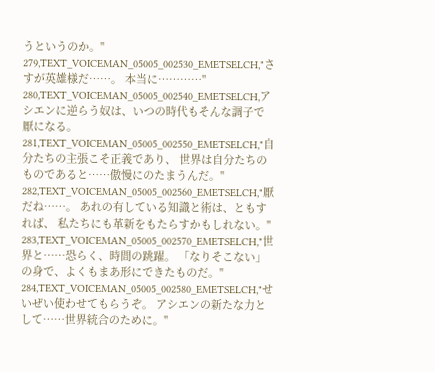うというのか。" 279,TEXT_VOICEMAN_05005_002530_EMETSELCH,"さすが英雄様だ……。 本当に…………" 280,TEXT_VOICEMAN_05005_002540_EMETSELCH,アシエンに逆らう奴は、いつの時代もそんな調子で厭になる。 281,TEXT_VOICEMAN_05005_002550_EMETSELCH,"自分たちの主張こそ正義であり、 世界は自分たちのものであると……傲慢にのたまうんだ。" 282,TEXT_VOICEMAN_05005_002560_EMETSELCH,"厭だね……。 あれの有している知識と術は、ともすれば、 私たちにも革新をもたらすかもしれない。" 283,TEXT_VOICEMAN_05005_002570_EMETSELCH,"世界と……恐らく、時間の跳躍。 「なりそこない」の身で、よくもまあ形にできたものだ。" 284,TEXT_VOICEMAN_05005_002580_EMETSELCH,"せいぜい使わせてもらうぞ。 アシエンの新たな力として……世界統合のために。"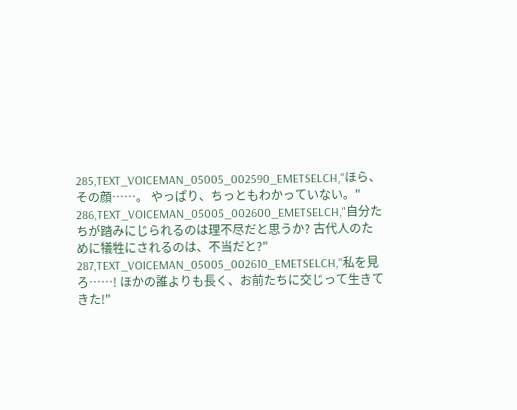285,TEXT_VOICEMAN_05005_002590_EMETSELCH,"ほら、その顔……。 やっぱり、ちっともわかっていない。" 286,TEXT_VOICEMAN_05005_002600_EMETSELCH,"自分たちが踏みにじられるのは理不尽だと思うか? 古代人のために犠牲にされるのは、不当だと?" 287,TEXT_VOICEMAN_05005_002610_EMETSELCH,"私を見ろ……! ほかの誰よりも長く、お前たちに交じって生きてきた!"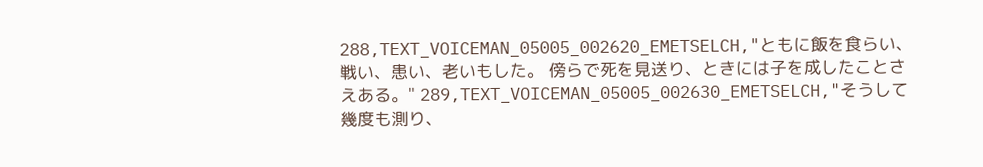288,TEXT_VOICEMAN_05005_002620_EMETSELCH,"ともに飯を食らい、戦い、患い、老いもした。 傍らで死を見送り、ときには子を成したことさえある。" 289,TEXT_VOICEMAN_05005_002630_EMETSELCH,"そうして幾度も測り、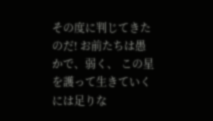その度に判じてきたのだ! お前たちは愚かで、弱く、 この星を護って生きていくには足りな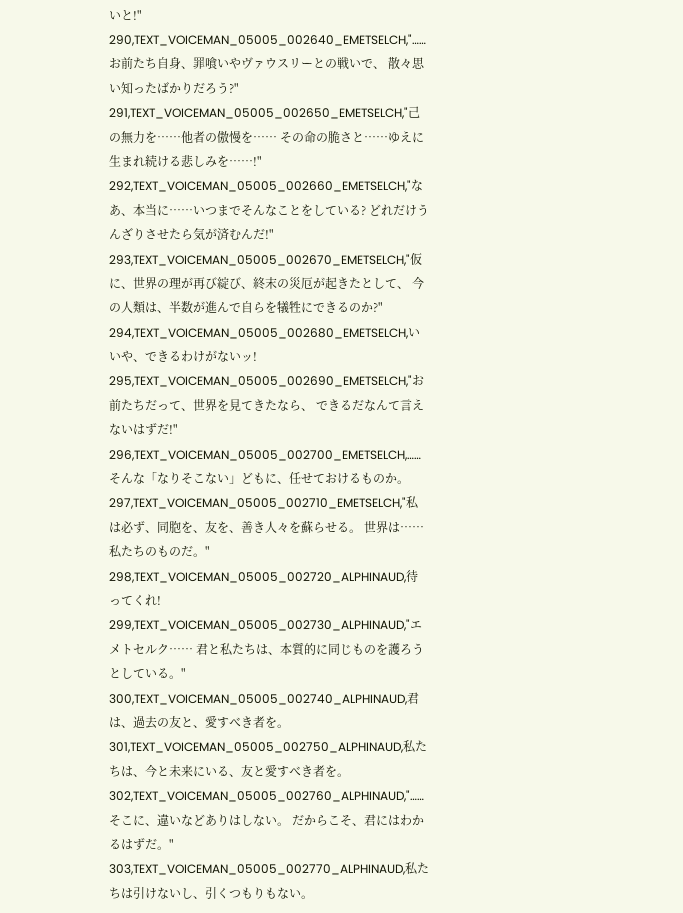いと!" 290,TEXT_VOICEMAN_05005_002640_EMETSELCH,"……お前たち自身、罪喰いやヴァウスリーとの戦いで、 散々思い知ったばかりだろう?" 291,TEXT_VOICEMAN_05005_002650_EMETSELCH,"己の無力を……他者の傲慢を…… その命の脆さと……ゆえに生まれ続ける悲しみを……!" 292,TEXT_VOICEMAN_05005_002660_EMETSELCH,"なあ、本当に……いつまでそんなことをしている? どれだけうんざりさせたら気が済むんだ!" 293,TEXT_VOICEMAN_05005_002670_EMETSELCH,"仮に、世界の理が再び綻び、終末の災厄が起きたとして、 今の人類は、半数が進んで自らを犠牲にできるのか?" 294,TEXT_VOICEMAN_05005_002680_EMETSELCH,いいや、できるわけがないッ! 295,TEXT_VOICEMAN_05005_002690_EMETSELCH,"お前たちだって、世界を見てきたなら、 できるだなんて言えないはずだ!" 296,TEXT_VOICEMAN_05005_002700_EMETSELCH,……そんな「なりそこない」どもに、任せておけるものか。 297,TEXT_VOICEMAN_05005_002710_EMETSELCH,"私は必ず、同胞を、友を、善き人々を蘇らせる。 世界は……私たちのものだ。" 298,TEXT_VOICEMAN_05005_002720_ALPHINAUD,待ってくれ! 299,TEXT_VOICEMAN_05005_002730_ALPHINAUD,"エメトセルク…… 君と私たちは、本質的に同じものを護ろうとしている。" 300,TEXT_VOICEMAN_05005_002740_ALPHINAUD,君は、過去の友と、愛すべき者を。 301,TEXT_VOICEMAN_05005_002750_ALPHINAUD,私たちは、今と未来にいる、友と愛すべき者を。 302,TEXT_VOICEMAN_05005_002760_ALPHINAUD,"……そこに、違いなどありはしない。 だからこそ、君にはわかるはずだ。" 303,TEXT_VOICEMAN_05005_002770_ALPHINAUD,私たちは引けないし、引くつもりもない。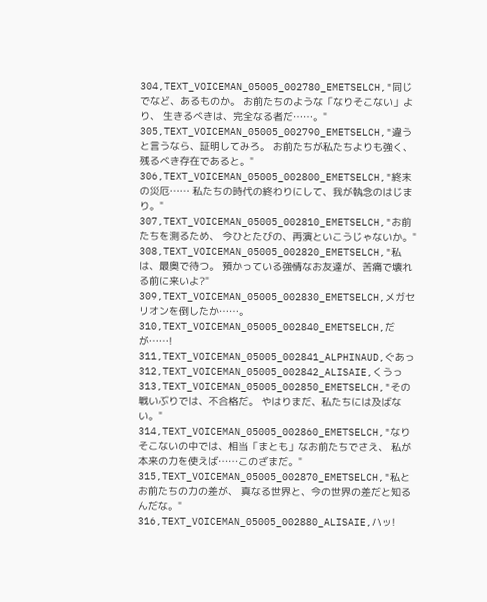304,TEXT_VOICEMAN_05005_002780_EMETSELCH,"同じでなど、あるものか。 お前たちのような「なりそこない」より、 生きるべきは、完全なる者だ……。" 305,TEXT_VOICEMAN_05005_002790_EMETSELCH,"違うと言うなら、証明してみろ。 お前たちが私たちよりも強く、残るべき存在であると。" 306,TEXT_VOICEMAN_05005_002800_EMETSELCH,"終末の災厄…… 私たちの時代の終わりにして、我が執念のはじまり。" 307,TEXT_VOICEMAN_05005_002810_EMETSELCH,"お前たちを測るため、 今ひとたびの、再演といこうじゃないか。" 308,TEXT_VOICEMAN_05005_002820_EMETSELCH,"私は、最奥で待つ。 預かっている強情なお友達が、苦痛で壊れる前に来いよ?" 309,TEXT_VOICEMAN_05005_002830_EMETSELCH,メガセリオンを倒したか……。 310,TEXT_VOICEMAN_05005_002840_EMETSELCH,だが……! 311,TEXT_VOICEMAN_05005_002841_ALPHINAUD,ぐあっ 312,TEXT_VOICEMAN_05005_002842_ALISAIE,くうっ 313,TEXT_VOICEMAN_05005_002850_EMETSELCH,"その戦いぶりでは、不合格だ。 やはりまだ、私たちには及ばない。" 314,TEXT_VOICEMAN_05005_002860_EMETSELCH,"なりそこないの中では、相当「まとも」なお前たちでさえ、 私が本来の力を使えば……このざまだ。" 315,TEXT_VOICEMAN_05005_002870_EMETSELCH,"私とお前たちの力の差が、 真なる世界と、今の世界の差だと知るんだな。" 316,TEXT_VOICEMAN_05005_002880_ALISAIE,ハッ!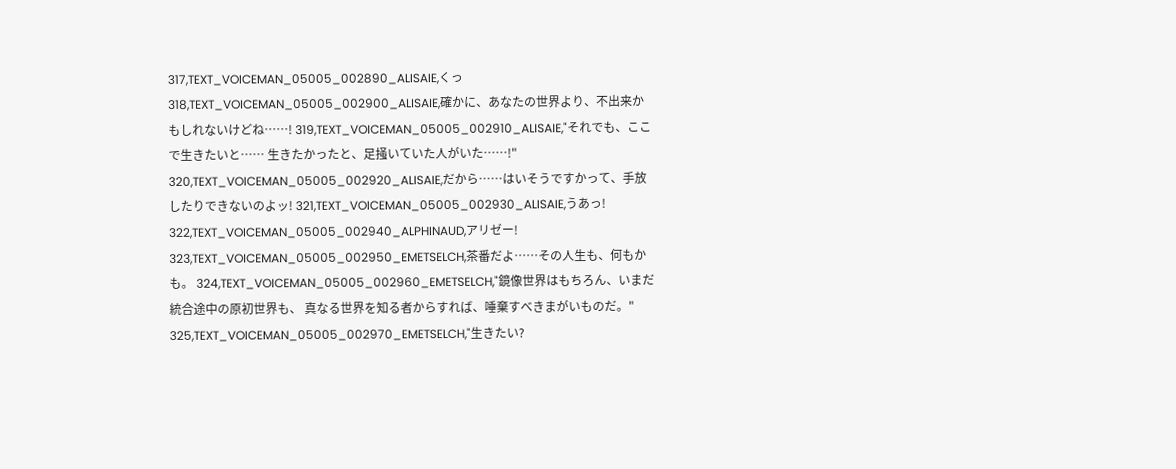317,TEXT_VOICEMAN_05005_002890_ALISAIE,くっ 318,TEXT_VOICEMAN_05005_002900_ALISAIE,確かに、あなたの世界より、不出来かもしれないけどね……! 319,TEXT_VOICEMAN_05005_002910_ALISAIE,"それでも、ここで生きたいと…… 生きたかったと、足掻いていた人がいた……!" 320,TEXT_VOICEMAN_05005_002920_ALISAIE,だから……はいそうですかって、手放したりできないのよッ! 321,TEXT_VOICEMAN_05005_002930_ALISAIE,うあっ! 322,TEXT_VOICEMAN_05005_002940_ALPHINAUD,アリゼー! 323,TEXT_VOICEMAN_05005_002950_EMETSELCH,茶番だよ……その人生も、何もかも。 324,TEXT_VOICEMAN_05005_002960_EMETSELCH,"鏡像世界はもちろん、いまだ統合途中の原初世界も、 真なる世界を知る者からすれば、唾棄すべきまがいものだ。" 325,TEXT_VOICEMAN_05005_002970_EMETSELCH,"生きたい?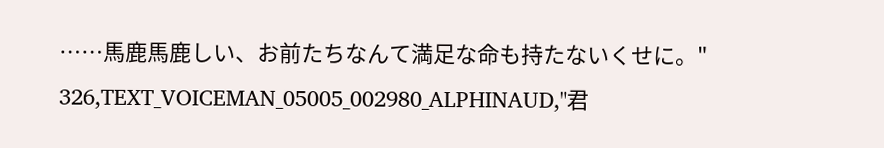……馬鹿馬鹿しい、お前たちなんて満足な命も持たないくせに。" 326,TEXT_VOICEMAN_05005_002980_ALPHINAUD,"君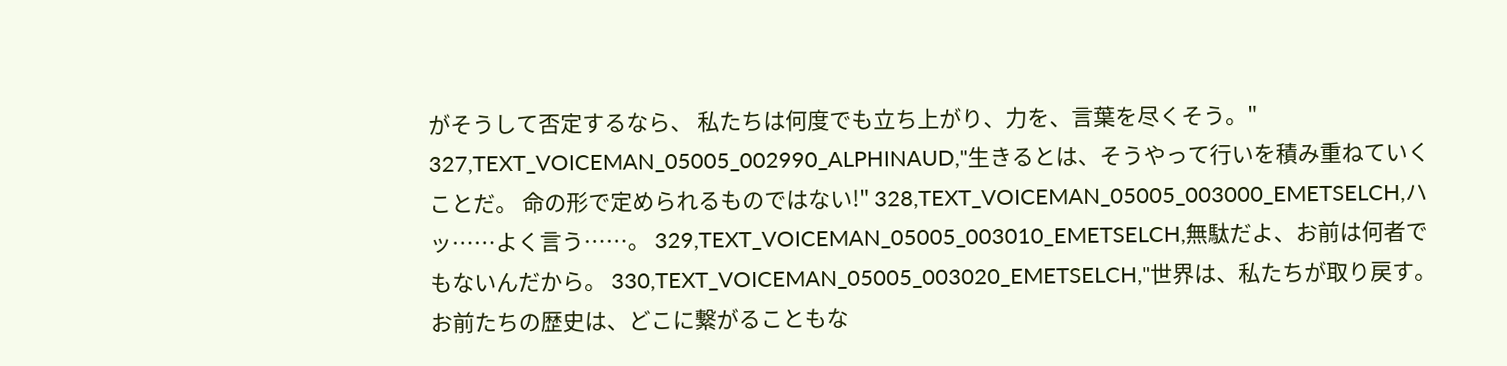がそうして否定するなら、 私たちは何度でも立ち上がり、力を、言葉を尽くそう。" 327,TEXT_VOICEMAN_05005_002990_ALPHINAUD,"生きるとは、そうやって行いを積み重ねていくことだ。 命の形で定められるものではない!" 328,TEXT_VOICEMAN_05005_003000_EMETSELCH,ハッ……よく言う……。 329,TEXT_VOICEMAN_05005_003010_EMETSELCH,無駄だよ、お前は何者でもないんだから。 330,TEXT_VOICEMAN_05005_003020_EMETSELCH,"世界は、私たちが取り戻す。 お前たちの歴史は、どこに繋がることもな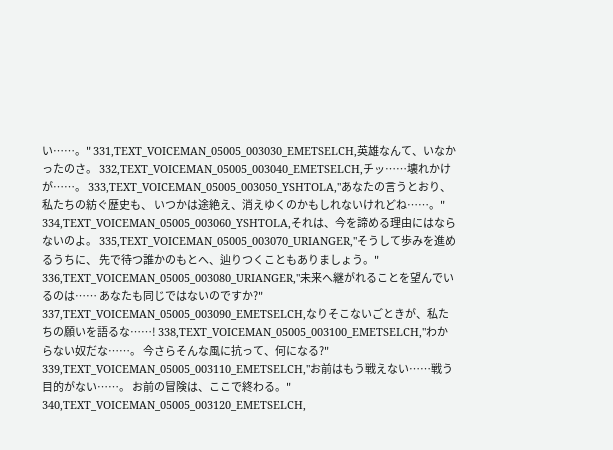い……。" 331,TEXT_VOICEMAN_05005_003030_EMETSELCH,英雄なんて、いなかったのさ。 332,TEXT_VOICEMAN_05005_003040_EMETSELCH,チッ……壊れかけが……。 333,TEXT_VOICEMAN_05005_003050_YSHTOLA,"あなたの言うとおり、私たちの紡ぐ歴史も、 いつかは途絶え、消えゆくのかもしれないけれどね……。" 334,TEXT_VOICEMAN_05005_003060_YSHTOLA,それは、今を諦める理由にはならないのよ。 335,TEXT_VOICEMAN_05005_003070_URIANGER,"そうして歩みを進めるうちに、 先で待つ誰かのもとへ、辿りつくこともありましょう。" 336,TEXT_VOICEMAN_05005_003080_URIANGER,"未来へ継がれることを望んでいるのは…… あなたも同じではないのですか?" 337,TEXT_VOICEMAN_05005_003090_EMETSELCH,なりそこないごときが、私たちの願いを語るな……! 338,TEXT_VOICEMAN_05005_003100_EMETSELCH,"わからない奴だな……。 今さらそんな風に抗って、何になる?" 339,TEXT_VOICEMAN_05005_003110_EMETSELCH,"お前はもう戦えない……戦う目的がない……。 お前の冒険は、ここで終わる。" 340,TEXT_VOICEMAN_05005_003120_EMETSELCH,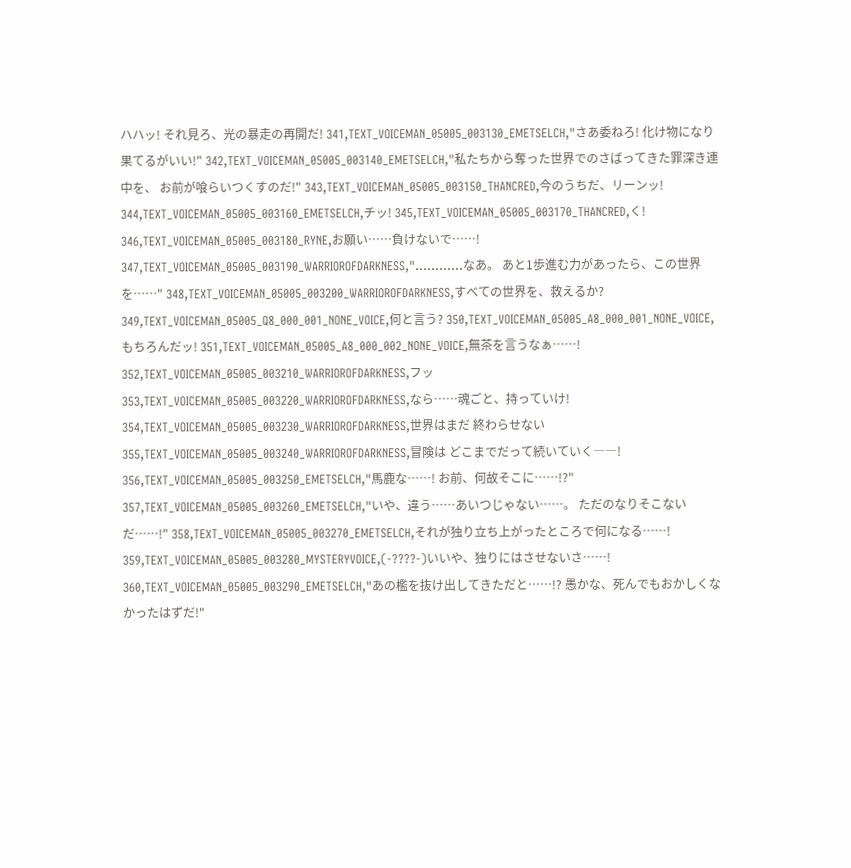ハハッ! それ見ろ、光の暴走の再開だ! 341,TEXT_VOICEMAN_05005_003130_EMETSELCH,"さあ委ねろ! 化け物になり果てるがいい!" 342,TEXT_VOICEMAN_05005_003140_EMETSELCH,"私たちから奪った世界でのさばってきた罪深き連中を、 お前が喰らいつくすのだ!" 343,TEXT_VOICEMAN_05005_003150_THANCRED,今のうちだ、リーンッ! 344,TEXT_VOICEMAN_05005_003160_EMETSELCH,チッ! 345,TEXT_VOICEMAN_05005_003170_THANCRED,く! 346,TEXT_VOICEMAN_05005_003180_RYNE,お願い……負けないで……! 347,TEXT_VOICEMAN_05005_003190_WARRIOROFDARKNESS,"…………なあ。 あと1歩進む力があったら、この世界を……" 348,TEXT_VOICEMAN_05005_003200_WARRIOROFDARKNESS,すべての世界を、救えるか? 349,TEXT_VOICEMAN_05005_Q8_000_001_NONE_VOICE,何と言う? 350,TEXT_VOICEMAN_05005_A8_000_001_NONE_VOICE,もちろんだッ! 351,TEXT_VOICEMAN_05005_A8_000_002_NONE_VOICE,無茶を言うなぁ……! 352,TEXT_VOICEMAN_05005_003210_WARRIOROFDARKNESS,フッ 353,TEXT_VOICEMAN_05005_003220_WARRIOROFDARKNESS,なら……魂ごと、持っていけ! 354,TEXT_VOICEMAN_05005_003230_WARRIOROFDARKNESS,世界はまだ 終わらせない 355,TEXT_VOICEMAN_05005_003240_WARRIOROFDARKNESS,冒険は どこまでだって続いていく――! 356,TEXT_VOICEMAN_05005_003250_EMETSELCH,"馬鹿な……! お前、何故そこに……!?" 357,TEXT_VOICEMAN_05005_003260_EMETSELCH,"いや、違う……あいつじゃない……。 ただのなりそこないだ……!" 358,TEXT_VOICEMAN_05005_003270_EMETSELCH,それが独り立ち上がったところで何になる……! 359,TEXT_VOICEMAN_05005_003280_MYSTERYVOICE,(-????-)いいや、独りにはさせないさ……! 360,TEXT_VOICEMAN_05005_003290_EMETSELCH,"あの檻を抜け出してきただと……!? 愚かな、死んでもおかしくなかったはずだ!"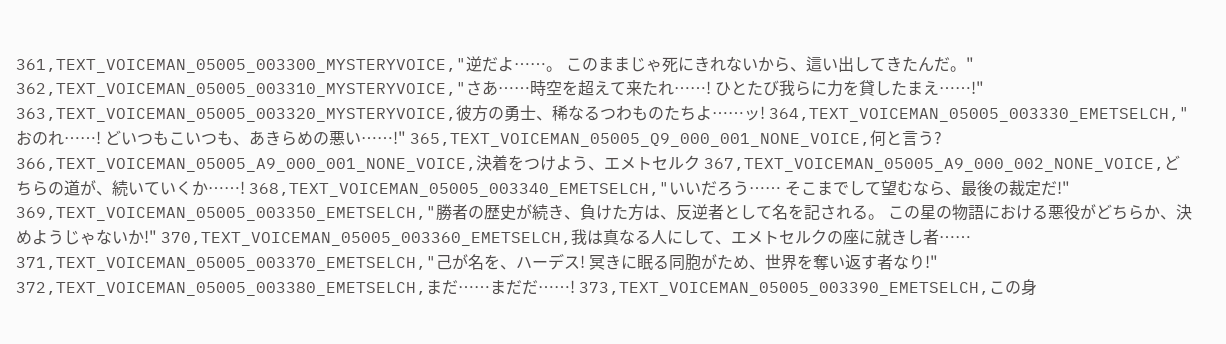361,TEXT_VOICEMAN_05005_003300_MYSTERYVOICE,"逆だよ……。 このままじゃ死にきれないから、這い出してきたんだ。" 362,TEXT_VOICEMAN_05005_003310_MYSTERYVOICE,"さあ……時空を超えて来たれ……! ひとたび我らに力を貸したまえ……!" 363,TEXT_VOICEMAN_05005_003320_MYSTERYVOICE,彼方の勇士、稀なるつわものたちよ……ッ! 364,TEXT_VOICEMAN_05005_003330_EMETSELCH,"おのれ……! どいつもこいつも、あきらめの悪い……!" 365,TEXT_VOICEMAN_05005_Q9_000_001_NONE_VOICE,何と言う? 366,TEXT_VOICEMAN_05005_A9_000_001_NONE_VOICE,決着をつけよう、エメトセルク 367,TEXT_VOICEMAN_05005_A9_000_002_NONE_VOICE,どちらの道が、続いていくか……! 368,TEXT_VOICEMAN_05005_003340_EMETSELCH,"いいだろう…… そこまでして望むなら、最後の裁定だ!" 369,TEXT_VOICEMAN_05005_003350_EMETSELCH,"勝者の歴史が続き、負けた方は、反逆者として名を記される。 この星の物語における悪役がどちらか、決めようじゃないか!" 370,TEXT_VOICEMAN_05005_003360_EMETSELCH,我は真なる人にして、エメトセルクの座に就きし者…… 371,TEXT_VOICEMAN_05005_003370_EMETSELCH,"己が名を、ハーデス! 冥きに眠る同胞がため、世界を奪い返す者なり!" 372,TEXT_VOICEMAN_05005_003380_EMETSELCH,まだ……まだだ……! 373,TEXT_VOICEMAN_05005_003390_EMETSELCH,この身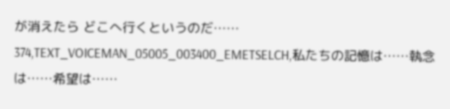が消えたら どこへ行くというのだ…… 374,TEXT_VOICEMAN_05005_003400_EMETSELCH,私たちの記憶は……執念は……希望は……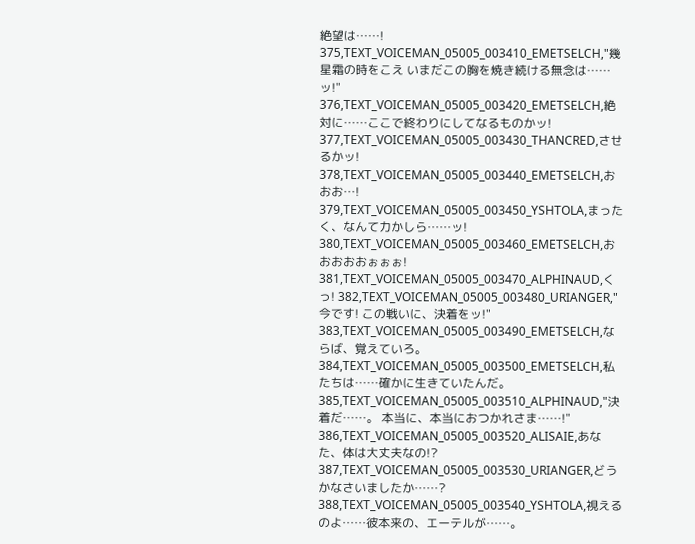絶望は……! 375,TEXT_VOICEMAN_05005_003410_EMETSELCH,"幾星霜の時をこえ いまだこの胸を焼き続ける無念は……ッ!" 376,TEXT_VOICEMAN_05005_003420_EMETSELCH,絶対に……ここで終わりにしてなるものかッ! 377,TEXT_VOICEMAN_05005_003430_THANCRED,させるかッ! 378,TEXT_VOICEMAN_05005_003440_EMETSELCH,おおお…! 379,TEXT_VOICEMAN_05005_003450_YSHTOLA,まったく、なんて力かしら……ッ! 380,TEXT_VOICEMAN_05005_003460_EMETSELCH,おおおおおぉぉぉ! 381,TEXT_VOICEMAN_05005_003470_ALPHINAUD,くっ! 382,TEXT_VOICEMAN_05005_003480_URIANGER,"今です! この戦いに、決着をッ!" 383,TEXT_VOICEMAN_05005_003490_EMETSELCH,ならば、覚えていろ。 384,TEXT_VOICEMAN_05005_003500_EMETSELCH,私たちは……確かに生きていたんだ。 385,TEXT_VOICEMAN_05005_003510_ALPHINAUD,"決着だ……。 本当に、本当におつかれさま……!" 386,TEXT_VOICEMAN_05005_003520_ALISAIE,あなた、体は大丈夫なの!? 387,TEXT_VOICEMAN_05005_003530_URIANGER,どうかなさいましたか……? 388,TEXT_VOICEMAN_05005_003540_YSHTOLA,視えるのよ……彼本来の、エーテルが……。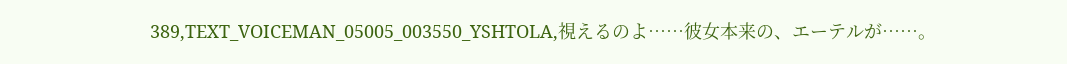389,TEXT_VOICEMAN_05005_003550_YSHTOLA,視えるのよ……彼女本来の、エーテルが……。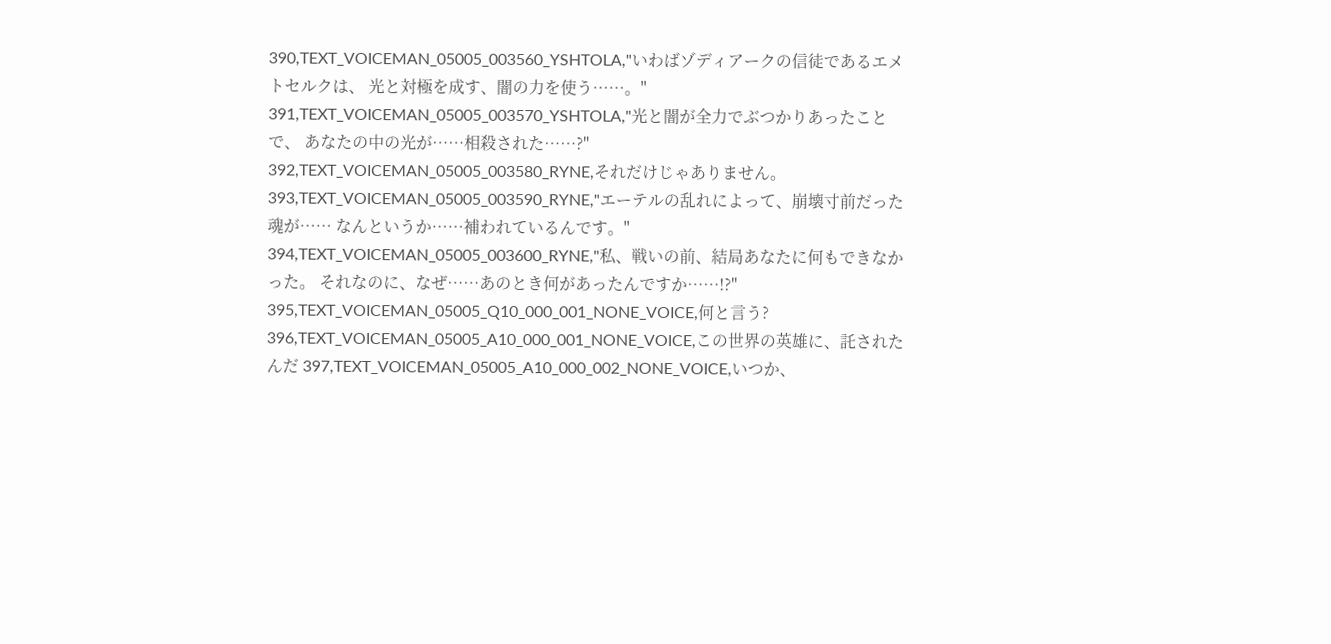390,TEXT_VOICEMAN_05005_003560_YSHTOLA,"いわばゾディアークの信徒であるエメトセルクは、 光と対極を成す、闇の力を使う……。" 391,TEXT_VOICEMAN_05005_003570_YSHTOLA,"光と闇が全力でぶつかりあったことで、 あなたの中の光が……相殺された……?" 392,TEXT_VOICEMAN_05005_003580_RYNE,それだけじゃありません。 393,TEXT_VOICEMAN_05005_003590_RYNE,"エーテルの乱れによって、崩壊寸前だった魂が…… なんというか……補われているんです。" 394,TEXT_VOICEMAN_05005_003600_RYNE,"私、戦いの前、結局あなたに何もできなかった。 それなのに、なぜ……あのとき何があったんですか……!?" 395,TEXT_VOICEMAN_05005_Q10_000_001_NONE_VOICE,何と言う? 396,TEXT_VOICEMAN_05005_A10_000_001_NONE_VOICE,この世界の英雄に、託されたんだ 397,TEXT_VOICEMAN_05005_A10_000_002_NONE_VOICE,いつか、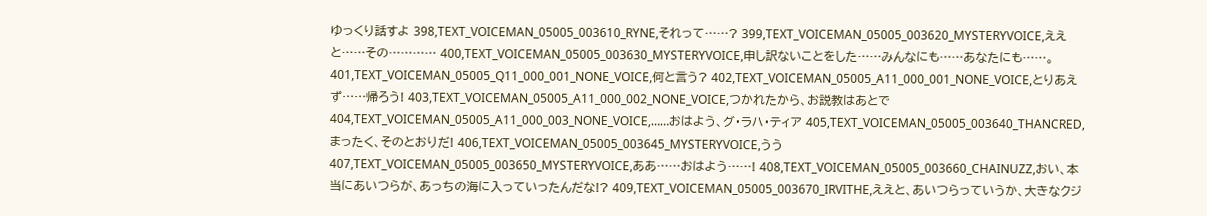ゆっくり話すよ 398,TEXT_VOICEMAN_05005_003610_RYNE,それって……? 399,TEXT_VOICEMAN_05005_003620_MYSTERYVOICE,ええと……その………… 400,TEXT_VOICEMAN_05005_003630_MYSTERYVOICE,申し訳ないことをした……みんなにも……あなたにも……。 401,TEXT_VOICEMAN_05005_Q11_000_001_NONE_VOICE,何と言う? 402,TEXT_VOICEMAN_05005_A11_000_001_NONE_VOICE,とりあえず……帰ろう! 403,TEXT_VOICEMAN_05005_A11_000_002_NONE_VOICE,つかれたから、お説教はあとで 404,TEXT_VOICEMAN_05005_A11_000_003_NONE_VOICE,……おはよう、グ・ラハ・ティア 405,TEXT_VOICEMAN_05005_003640_THANCRED,まったく、そのとおりだ! 406,TEXT_VOICEMAN_05005_003645_MYSTERYVOICE,うう 407,TEXT_VOICEMAN_05005_003650_MYSTERYVOICE,ああ……おはよう……! 408,TEXT_VOICEMAN_05005_003660_CHAINUZZ,おい、本当にあいつらが、あっちの海に入っていったんだな!? 409,TEXT_VOICEMAN_05005_003670_IRVITHE,ええと、あいつらっていうか、大きなクジ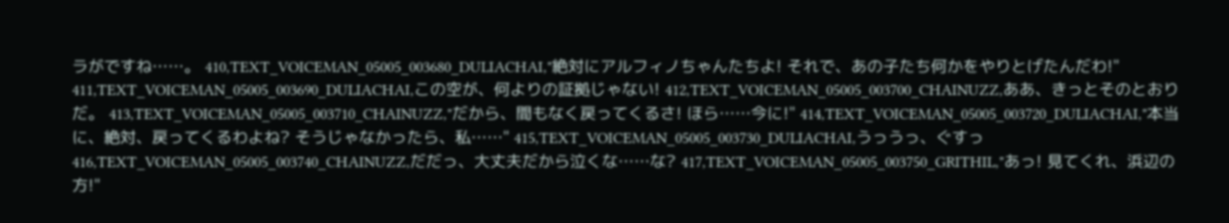ラがですね……。 410,TEXT_VOICEMAN_05005_003680_DULIACHAI,"絶対にアルフィノちゃんたちよ! それで、あの子たち何かをやりとげたんだわ!" 411,TEXT_VOICEMAN_05005_003690_DULIACHAI,この空が、何よりの証拠じゃない! 412,TEXT_VOICEMAN_05005_003700_CHAINUZZ,ああ、きっとそのとおりだ。 413,TEXT_VOICEMAN_05005_003710_CHAINUZZ,"だから、間もなく戻ってくるさ! ほら……今に!" 414,TEXT_VOICEMAN_05005_003720_DULIACHAI,"本当に、絶対、戻ってくるわよね? そうじゃなかったら、私……" 415,TEXT_VOICEMAN_05005_003730_DULIACHAI,うっうっ、ぐすっ 416,TEXT_VOICEMAN_05005_003740_CHAINUZZ,だだっ、大丈夫だから泣くな……な? 417,TEXT_VOICEMAN_05005_003750_GRITHIL,"あっ! 見てくれ、浜辺の方!"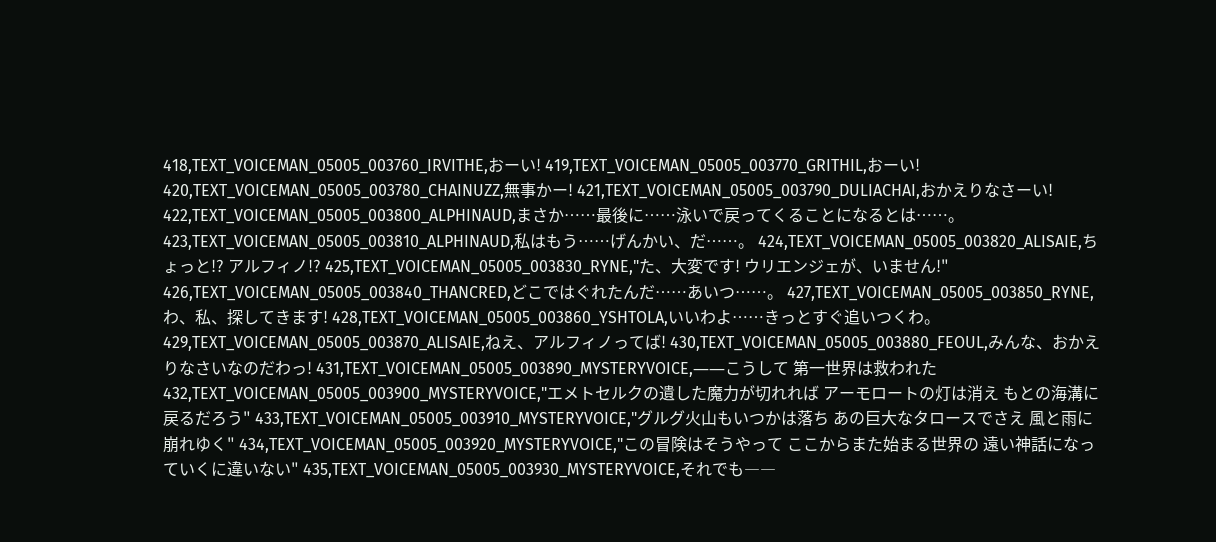418,TEXT_VOICEMAN_05005_003760_IRVITHE,おーい! 419,TEXT_VOICEMAN_05005_003770_GRITHIL,おーい! 420,TEXT_VOICEMAN_05005_003780_CHAINUZZ,無事かー! 421,TEXT_VOICEMAN_05005_003790_DULIACHAI,おかえりなさーい! 422,TEXT_VOICEMAN_05005_003800_ALPHINAUD,まさか……最後に……泳いで戻ってくることになるとは……。 423,TEXT_VOICEMAN_05005_003810_ALPHINAUD,私はもう……げんかい、だ……。 424,TEXT_VOICEMAN_05005_003820_ALISAIE,ちょっと!? アルフィノ!? 425,TEXT_VOICEMAN_05005_003830_RYNE,"た、大変です! ウリエンジェが、いません!" 426,TEXT_VOICEMAN_05005_003840_THANCRED,どこではぐれたんだ……あいつ……。 427,TEXT_VOICEMAN_05005_003850_RYNE,わ、私、探してきます! 428,TEXT_VOICEMAN_05005_003860_YSHTOLA,いいわよ……きっとすぐ追いつくわ。 429,TEXT_VOICEMAN_05005_003870_ALISAIE,ねえ、アルフィノってば! 430,TEXT_VOICEMAN_05005_003880_FEOUL,みんな、おかえりなさいなのだわっ! 431,TEXT_VOICEMAN_05005_003890_MYSTERYVOICE,――こうして 第一世界は救われた 432,TEXT_VOICEMAN_05005_003900_MYSTERYVOICE,"エメトセルクの遺した魔力が切れれば アーモロートの灯は消え もとの海溝に戻るだろう" 433,TEXT_VOICEMAN_05005_003910_MYSTERYVOICE,"グルグ火山もいつかは落ち あの巨大なタロースでさえ 風と雨に崩れゆく" 434,TEXT_VOICEMAN_05005_003920_MYSTERYVOICE,"この冒険はそうやって ここからまた始まる世界の 遠い神話になっていくに違いない" 435,TEXT_VOICEMAN_05005_003930_MYSTERYVOICE,それでも――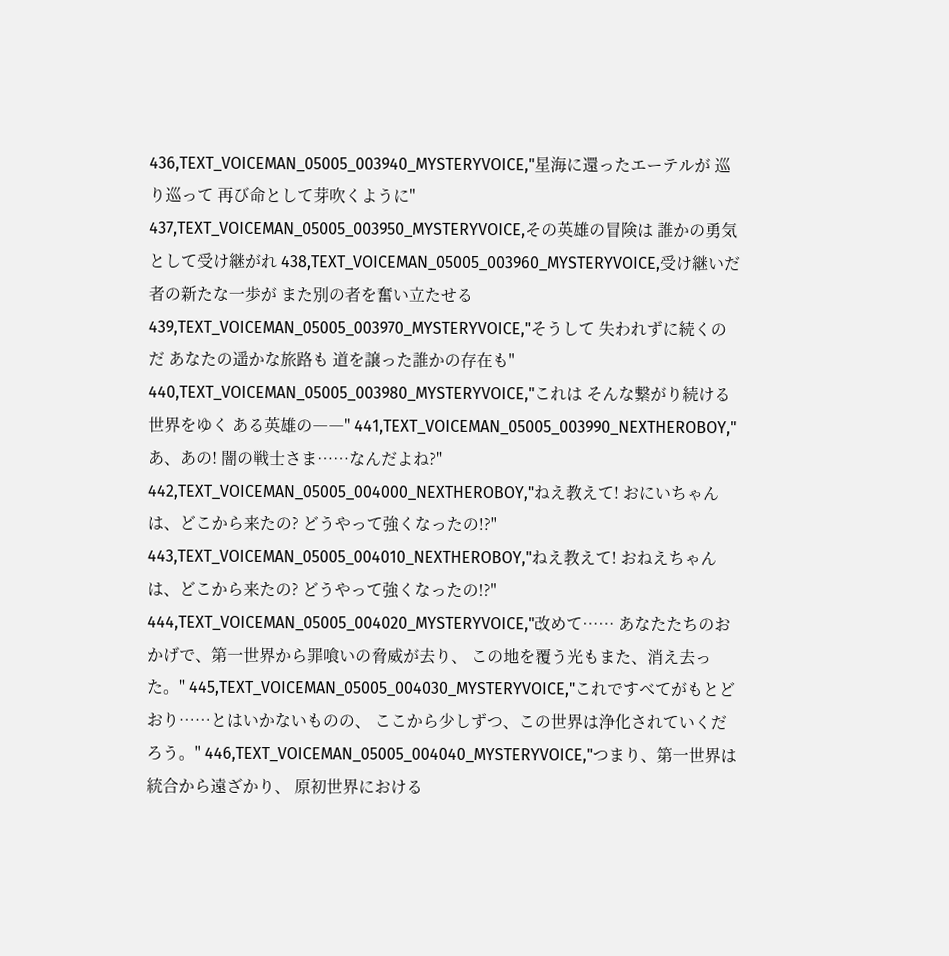436,TEXT_VOICEMAN_05005_003940_MYSTERYVOICE,"星海に還ったエーテルが 巡り巡って 再び命として芽吹くように" 437,TEXT_VOICEMAN_05005_003950_MYSTERYVOICE,その英雄の冒険は 誰かの勇気として受け継がれ 438,TEXT_VOICEMAN_05005_003960_MYSTERYVOICE,受け継いだ者の新たな一歩が また別の者を奮い立たせる 439,TEXT_VOICEMAN_05005_003970_MYSTERYVOICE,"そうして 失われずに続くのだ あなたの遥かな旅路も 道を譲った誰かの存在も" 440,TEXT_VOICEMAN_05005_003980_MYSTERYVOICE,"これは そんな繋がり続ける世界をゆく ある英雄の――" 441,TEXT_VOICEMAN_05005_003990_NEXTHEROBOY,"あ、あの! 闇の戦士さま……なんだよね?" 442,TEXT_VOICEMAN_05005_004000_NEXTHEROBOY,"ねえ教えて! おにいちゃんは、どこから来たの? どうやって強くなったの!?" 443,TEXT_VOICEMAN_05005_004010_NEXTHEROBOY,"ねえ教えて! おねえちゃんは、どこから来たの? どうやって強くなったの!?" 444,TEXT_VOICEMAN_05005_004020_MYSTERYVOICE,"改めて…… あなたたちのおかげで、第一世界から罪喰いの脅威が去り、 この地を覆う光もまた、消え去った。" 445,TEXT_VOICEMAN_05005_004030_MYSTERYVOICE,"これですべてがもとどおり……とはいかないものの、 ここから少しずつ、この世界は浄化されていくだろう。" 446,TEXT_VOICEMAN_05005_004040_MYSTERYVOICE,"つまり、第一世界は統合から遠ざかり、 原初世界における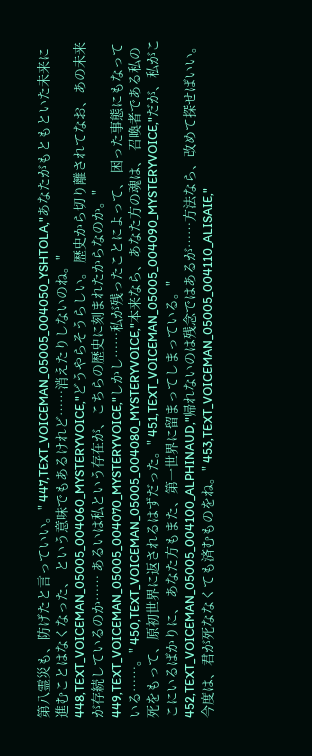第八霊災も、防げたと言っていい。" 447,TEXT_VOICEMAN_05005_004050_YSHTOLA,"あなたがもともといた未来に進むことはなくなった、 という意味でもあるけれど……消えたりしないのね。" 448,TEXT_VOICEMAN_05005_004060_MYSTERYVOICE,"どうやらそうらしい。 歴史から切り離されてなお、あの未来が存続しているのか…… あるいは私という存在が、こちらの歴史に刻まれたからなのか。" 449,TEXT_VOICEMAN_05005_004070_MYSTERYVOICE,"しかし……私が残ったことによって、 困った事態にもなっている……。" 450,TEXT_VOICEMAN_05005_004080_MYSTERYVOICE,"本来なら、あなた方の魂は、 召喚者である私の死をもって、原初世界に返されるはずだった。" 451,TEXT_VOICEMAN_05005_004090_MYSTERYVOICE,"だが、私がここにいるばかりに、 あなた方もまた、第一世界に留まってしまっている。" 452,TEXT_VOICEMAN_05005_004100_ALPHINAUD,"帰れないのは残念ではあるが……方法なら、改めて探せばいい。 今度は、君が死ななくても済むものをね。" 453,TEXT_VOICEMAN_05005_004110_ALISAIE,"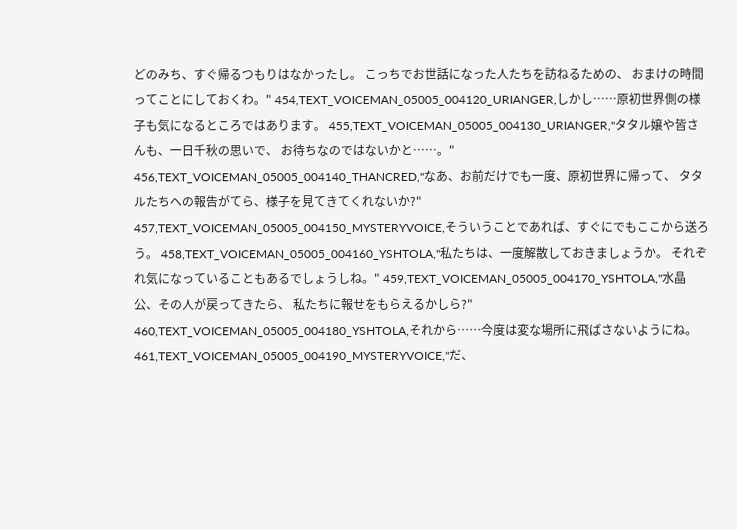どのみち、すぐ帰るつもりはなかったし。 こっちでお世話になった人たちを訪ねるための、 おまけの時間ってことにしておくわ。" 454,TEXT_VOICEMAN_05005_004120_URIANGER,しかし……原初世界側の様子も気になるところではあります。 455,TEXT_VOICEMAN_05005_004130_URIANGER,"タタル嬢や皆さんも、一日千秋の思いで、 お待ちなのではないかと……。" 456,TEXT_VOICEMAN_05005_004140_THANCRED,"なあ、お前だけでも一度、原初世界に帰って、 タタルたちへの報告がてら、様子を見てきてくれないか?" 457,TEXT_VOICEMAN_05005_004150_MYSTERYVOICE,そういうことであれば、すぐにでもここから送ろう。 458,TEXT_VOICEMAN_05005_004160_YSHTOLA,"私たちは、一度解散しておきましょうか。 それぞれ気になっていることもあるでしょうしね。" 459,TEXT_VOICEMAN_05005_004170_YSHTOLA,"水晶公、その人が戻ってきたら、 私たちに報せをもらえるかしら?" 460,TEXT_VOICEMAN_05005_004180_YSHTOLA,それから……今度は変な場所に飛ばさないようにね。 461,TEXT_VOICEMAN_05005_004190_MYSTERYVOICE,"だ、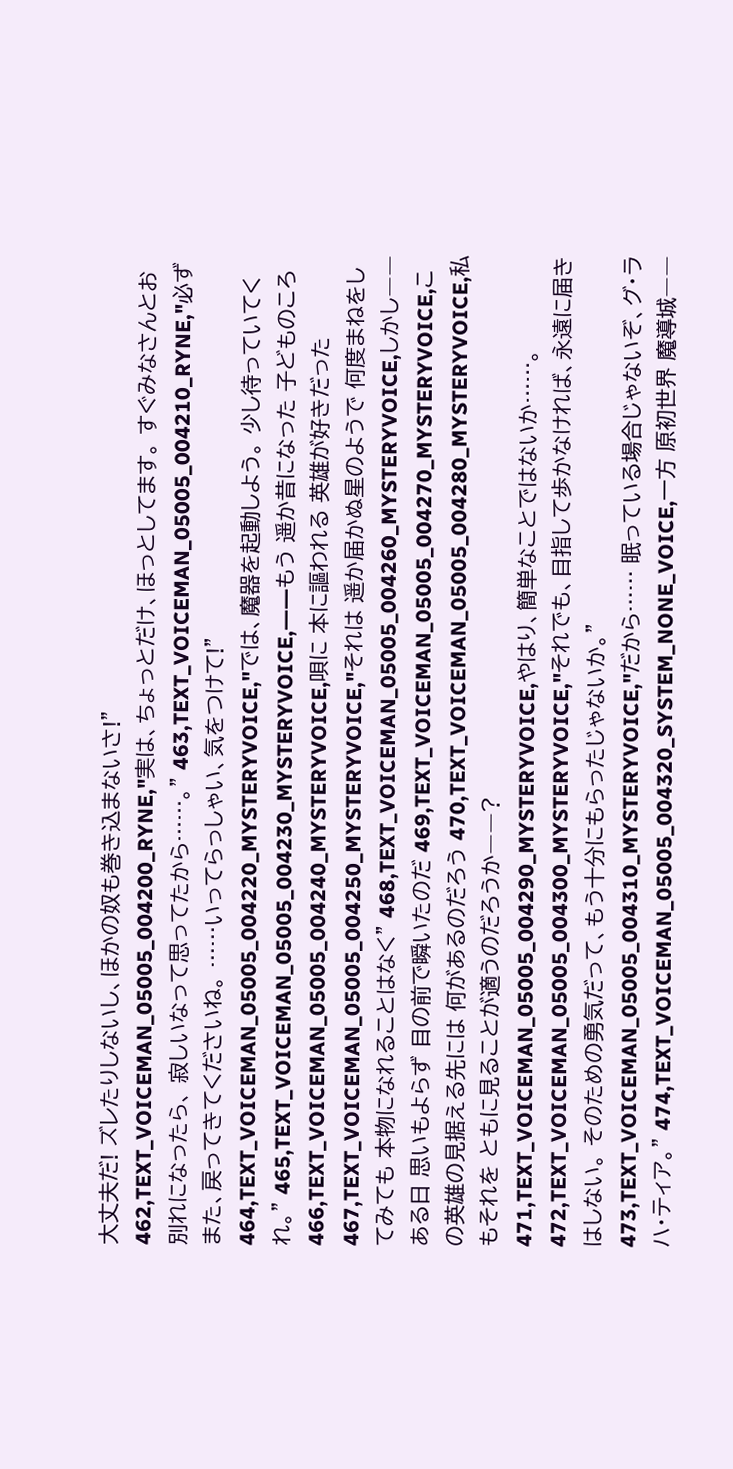大丈夫だ! ズレたりしないし、ほかの奴も巻き込まないさ!" 462,TEXT_VOICEMAN_05005_004200_RYNE,"実は、ちょっとだけ、ほっとしてます。 すぐみなさんとお別れになったら、 寂しいなって思ってたから……。" 463,TEXT_VOICEMAN_05005_004210_RYNE,"必ずまた、戻ってきてくださいね。 ……いってらっしゃい、気をつけて!" 464,TEXT_VOICEMAN_05005_004220_MYSTERYVOICE,"では、魔器を起動しよう。 少し待っていてくれ。" 465,TEXT_VOICEMAN_05005_004230_MYSTERYVOICE,――もう 遥か昔になった 子どものころ 466,TEXT_VOICEMAN_05005_004240_MYSTERYVOICE,唄に 本に謳われる 英雄が好きだった 467,TEXT_VOICEMAN_05005_004250_MYSTERYVOICE,"それは 遥か届かぬ星のようで 何度まねをしてみても 本物になれることはなく" 468,TEXT_VOICEMAN_05005_004260_MYSTERYVOICE,しかし―― ある日 思いもよらず 目の前で瞬いたのだ 469,TEXT_VOICEMAN_05005_004270_MYSTERYVOICE,この英雄の見据える先には 何があるのだろう 470,TEXT_VOICEMAN_05005_004280_MYSTERYVOICE,私もそれを ともに見ることが適うのだろうか――? 471,TEXT_VOICEMAN_05005_004290_MYSTERYVOICE,やはり、簡単なことではないか……。 472,TEXT_VOICEMAN_05005_004300_MYSTERYVOICE,"それでも、目指して歩かなければ、永遠に届きはしない。 そのための勇気だって、もう十分にもらったじゃないか。" 473,TEXT_VOICEMAN_05005_004310_MYSTERYVOICE,"だから…… 眠っている場合じゃないぞ、グ・ラハ・ティア。" 474,TEXT_VOICEMAN_05005_004320_SYSTEM_NONE_VOICE,一方 原初世界 魔導城――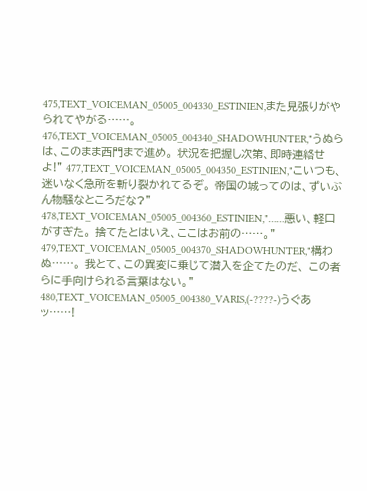475,TEXT_VOICEMAN_05005_004330_ESTINIEN,また見張りがやられてやがる……。 476,TEXT_VOICEMAN_05005_004340_SHADOWHUNTER,"うぬらは、このまま西門まで進め。 状況を把握し次第、即時連絡せよ!" 477,TEXT_VOICEMAN_05005_004350_ESTINIEN,"こいつも、迷いなく急所を斬り裂かれてるぞ。 帝国の城ってのは、ずいぶん物騒なところだな?" 478,TEXT_VOICEMAN_05005_004360_ESTINIEN,"……悪い、軽口がすぎた。 捨てたとはいえ、ここはお前の……。" 479,TEXT_VOICEMAN_05005_004370_SHADOWHUNTER,"構わぬ……。 我とて、この異変に乗じて潜入を企てたのだ、 この者らに手向けられる言葉はない。" 480,TEXT_VOICEMAN_05005_004380_VARIS,(-????-)うぐあッ……!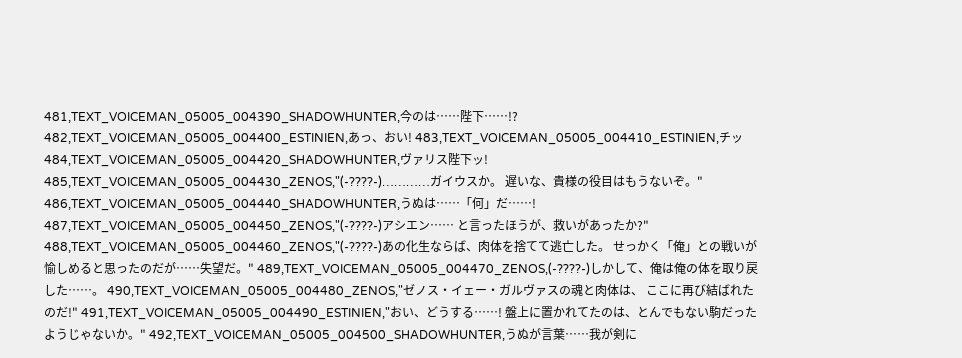481,TEXT_VOICEMAN_05005_004390_SHADOWHUNTER,今のは……陛下……!? 482,TEXT_VOICEMAN_05005_004400_ESTINIEN,あっ、おい! 483,TEXT_VOICEMAN_05005_004410_ESTINIEN,チッ 484,TEXT_VOICEMAN_05005_004420_SHADOWHUNTER,ヴァリス陛下ッ! 485,TEXT_VOICEMAN_05005_004430_ZENOS,"(-????-)…………ガイウスか。 遅いな、貴様の役目はもうないぞ。" 486,TEXT_VOICEMAN_05005_004440_SHADOWHUNTER,うぬは……「何」だ……! 487,TEXT_VOICEMAN_05005_004450_ZENOS,"(-????-)アシエン…… と言ったほうが、救いがあったか?" 488,TEXT_VOICEMAN_05005_004460_ZENOS,"(-????-)あの化生ならば、肉体を捨てて逃亡した。 せっかく「俺」との戦いが愉しめると思ったのだが……失望だ。" 489,TEXT_VOICEMAN_05005_004470_ZENOS,(-????-)しかして、俺は俺の体を取り戻した……。 490,TEXT_VOICEMAN_05005_004480_ZENOS,"ゼノス・イェー・ガルヴァスの魂と肉体は、 ここに再び結ばれたのだ!" 491,TEXT_VOICEMAN_05005_004490_ESTINIEN,"おい、どうする……! 盤上に置かれてたのは、とんでもない駒だったようじゃないか。" 492,TEXT_VOICEMAN_05005_004500_SHADOWHUNTER,うぬが言葉……我が剣に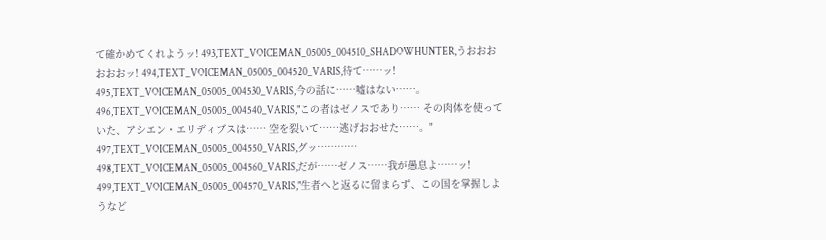て確かめてくれようッ! 493,TEXT_VOICEMAN_05005_004510_SHADOWHUNTER,うおおおおおおッ! 494,TEXT_VOICEMAN_05005_004520_VARIS,待て……ッ! 495,TEXT_VOICEMAN_05005_004530_VARIS,今の話に……嘘はない……。 496,TEXT_VOICEMAN_05005_004540_VARIS,"この者はゼノスであり…… その肉体を使っていた、アシエン・エリディブスは…… 空を裂いて……逃げおおせた……。" 497,TEXT_VOICEMAN_05005_004550_VARIS,グッ………… 498,TEXT_VOICEMAN_05005_004560_VARIS,だが……ゼノス……我が愚息よ……ッ! 499,TEXT_VOICEMAN_05005_004570_VARIS,"生者へと返るに留まらず、この国を掌握しようなど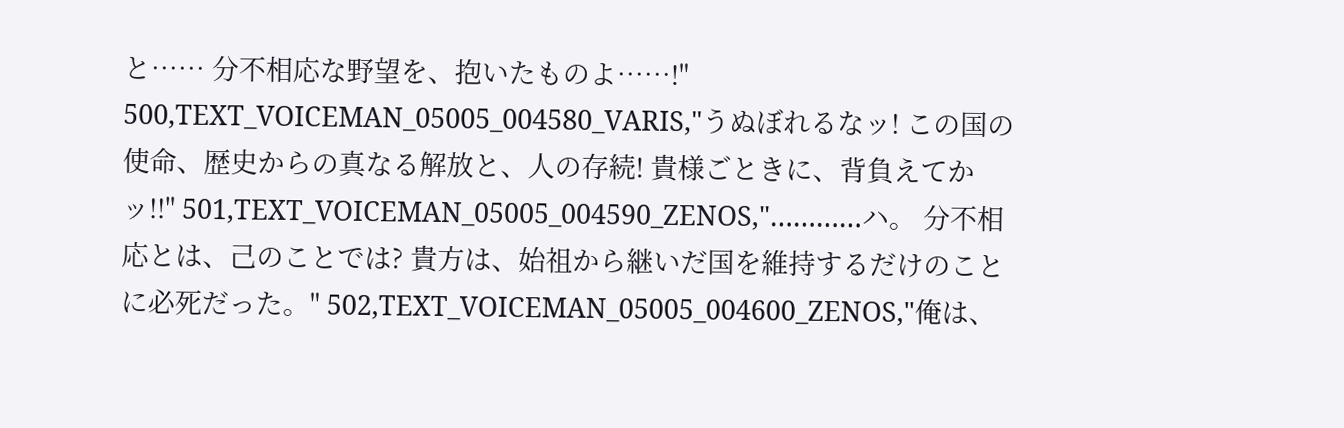と…… 分不相応な野望を、抱いたものよ……!" 500,TEXT_VOICEMAN_05005_004580_VARIS,"うぬぼれるなッ! この国の使命、歴史からの真なる解放と、人の存続! 貴様ごときに、背負えてかッ!!" 501,TEXT_VOICEMAN_05005_004590_ZENOS,"…………ハ。 分不相応とは、己のことでは? 貴方は、始祖から継いだ国を維持するだけのことに必死だった。" 502,TEXT_VOICEMAN_05005_004600_ZENOS,"俺は、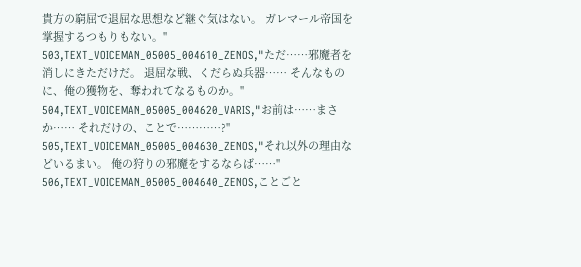貴方の窮屈で退屈な思想など継ぐ気はない。 ガレマール帝国を掌握するつもりもない。" 503,TEXT_VOICEMAN_05005_004610_ZENOS,"ただ……邪魔者を消しにきただけだ。 退屈な戦、くだらぬ兵器…… そんなものに、俺の獲物を、奪われてなるものか。" 504,TEXT_VOICEMAN_05005_004620_VARIS,"お前は……まさか…… それだけの、ことで…………?" 505,TEXT_VOICEMAN_05005_004630_ZENOS,"それ以外の理由などいるまい。 俺の狩りの邪魔をするならば……" 506,TEXT_VOICEMAN_05005_004640_ZENOS,ことごと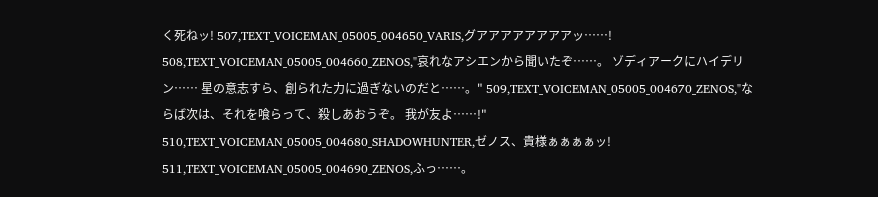く死ねッ! 507,TEXT_VOICEMAN_05005_004650_VARIS,グアアアアアアアアッ……! 508,TEXT_VOICEMAN_05005_004660_ZENOS,"哀れなアシエンから聞いたぞ……。 ゾディアークにハイデリン…… 星の意志すら、創られた力に過ぎないのだと……。" 509,TEXT_VOICEMAN_05005_004670_ZENOS,"ならば次は、それを喰らって、殺しあおうぞ。 我が友よ……!" 510,TEXT_VOICEMAN_05005_004680_SHADOWHUNTER,ゼノス、貴様ぁぁぁぁッ! 511,TEXT_VOICEMAN_05005_004690_ZENOS,ふっ……。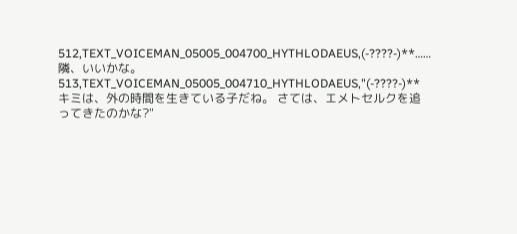512,TEXT_VOICEMAN_05005_004700_HYTHLODAEUS,(-????-)**……隣、いいかな。 513,TEXT_VOICEMAN_05005_004710_HYTHLODAEUS,"(-????-)**キミは、外の時間を生きている子だね。 さては、エメトセルクを追ってきたのかな?"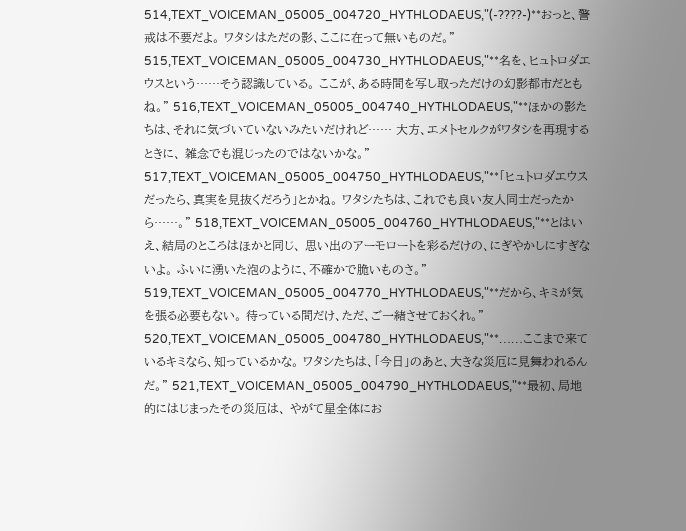514,TEXT_VOICEMAN_05005_004720_HYTHLODAEUS,"(-????-)**おっと、警戒は不要だよ。 ワタシはただの影、ここに在って無いものだ。" 515,TEXT_VOICEMAN_05005_004730_HYTHLODAEUS,"**名を、ヒュトロダエウスという……そう認識している。 ここが、ある時間を写し取っただけの幻影都市だともね。" 516,TEXT_VOICEMAN_05005_004740_HYTHLODAEUS,"**ほかの影たちは、それに気づいていないみたいだけれど…… 大方、エメトセルクがワタシを再現するときに、 雑念でも混じったのではないかな。" 517,TEXT_VOICEMAN_05005_004750_HYTHLODAEUS,"**「ヒュトロダエウスだったら、真実を見抜くだろう」とかね。 ワタシたちは、これでも良い友人同士だったから……。" 518,TEXT_VOICEMAN_05005_004760_HYTHLODAEUS,"**とはいえ、結局のところはほかと同じ、 思い出のアーモロートを彩るだけの、にぎやかしにすぎないよ。 ふいに湧いた泡のように、不確かで脆いものさ。" 519,TEXT_VOICEMAN_05005_004770_HYTHLODAEUS,"**だから、キミが気を張る必要もない。 待っている間だけ、ただ、ご一緒させておくれ。" 520,TEXT_VOICEMAN_05005_004780_HYTHLODAEUS,"**……ここまで来ているキミなら、知っているかな。 ワタシたちは、「今日」のあと、大きな災厄に見舞われるんだ。" 521,TEXT_VOICEMAN_05005_004790_HYTHLODAEUS,"**最初、局地的にはじまったその災厄は、 やがて星全体にお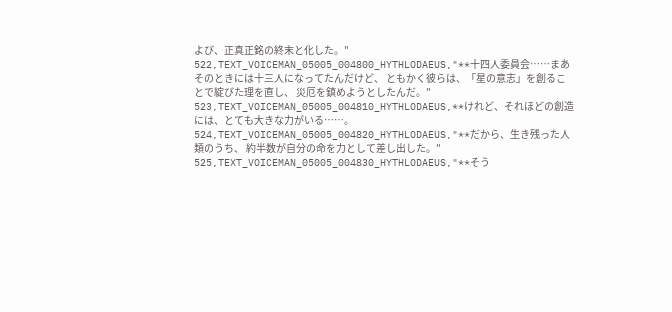よび、正真正銘の終末と化した。" 522,TEXT_VOICEMAN_05005_004800_HYTHLODAEUS,"**十四人委員会……まあそのときには十三人になってたんだけど、 ともかく彼らは、「星の意志」を創ることで綻びた理を直し、 災厄を鎮めようとしたんだ。" 523,TEXT_VOICEMAN_05005_004810_HYTHLODAEUS,**けれど、それほどの創造には、とても大きな力がいる……。 524,TEXT_VOICEMAN_05005_004820_HYTHLODAEUS,"**だから、生き残った人類のうち、 約半数が自分の命を力として差し出した。" 525,TEXT_VOICEMAN_05005_004830_HYTHLODAEUS,"**そう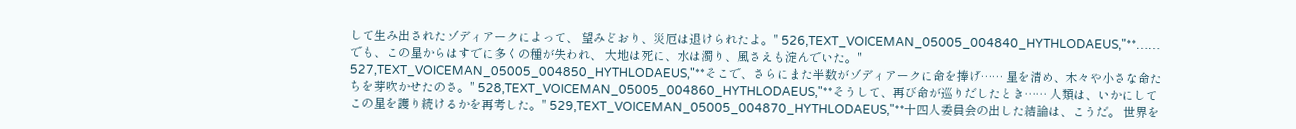して生み出されたゾディアークによって、 望みどおり、災厄は退けられたよ。" 526,TEXT_VOICEMAN_05005_004840_HYTHLODAEUS,"**……でも、この星からはすでに多くの種が失われ、 大地は死に、水は濁り、風さえも淀んでいた。" 527,TEXT_VOICEMAN_05005_004850_HYTHLODAEUS,"**そこで、さらにまた半数がゾディアークに命を捧げ…… 星を清め、木々や小さな命たちを芽吹かせたのさ。" 528,TEXT_VOICEMAN_05005_004860_HYTHLODAEUS,"**そうして、再び命が巡りだしたとき…… 人類は、いかにしてこの星を護り続けるかを再考した。" 529,TEXT_VOICEMAN_05005_004870_HYTHLODAEUS,"**十四人委員会の出した結論は、こうだ。 世界を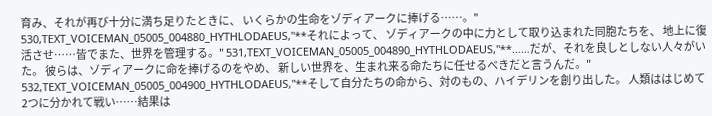育み、それが再び十分に満ち足りたときに、 いくらかの生命をゾディアークに捧げる……。" 530,TEXT_VOICEMAN_05005_004880_HYTHLODAEUS,"**それによって、 ゾディアークの中に力として取り込まれた同胞たちを、 地上に復活させ……皆でまた、世界を管理する。" 531,TEXT_VOICEMAN_05005_004890_HYTHLODAEUS,"**……だが、それを良しとしない人々がいた。 彼らは、ゾディアークに命を捧げるのをやめ、 新しい世界を、生まれ来る命たちに任せるべきだと言うんだ。" 532,TEXT_VOICEMAN_05005_004900_HYTHLODAEUS,"**そして自分たちの命から、対のもの、ハイデリンを創り出した。 人類ははじめて2つに分かれて戦い……結果は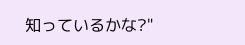知っているかな?"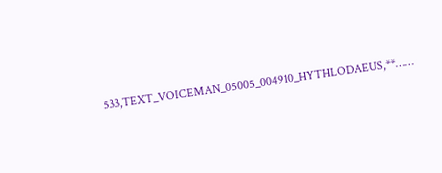533,TEXT_VOICEMAN_05005_004910_HYTHLODAEUS,**……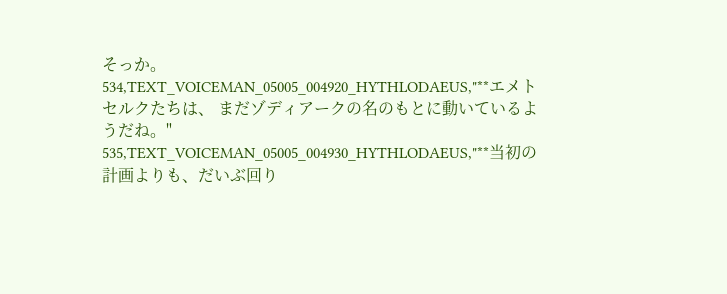そっか。 534,TEXT_VOICEMAN_05005_004920_HYTHLODAEUS,"**エメトセルクたちは、 まだゾディアークの名のもとに動いているようだね。" 535,TEXT_VOICEMAN_05005_004930_HYTHLODAEUS,"**当初の計画よりも、だいぶ回り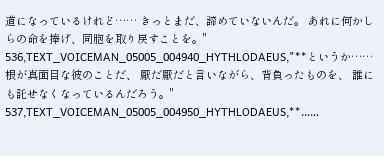道になっているけれど…… きっとまだ、諦めていないんだ。 あれに何かしらの命を捧げ、同胞を取り戻すことを。" 536,TEXT_VOICEMAN_05005_004940_HYTHLODAEUS,"**というか……根が真面目な彼のことだ、 厭だ厭だと言いながら、背負ったものを、 誰にも託せなくなっているんだろう。" 537,TEXT_VOICEMAN_05005_004950_HYTHLODAEUS,**……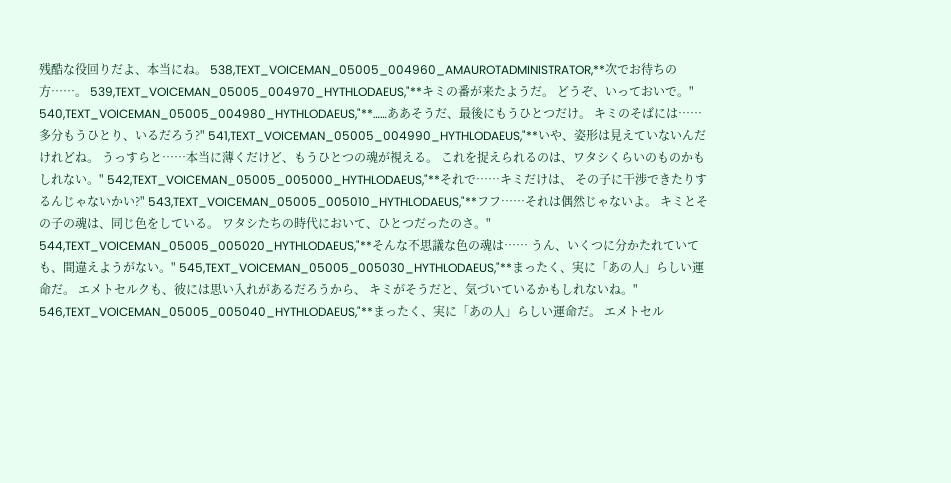残酷な役回りだよ、本当にね。 538,TEXT_VOICEMAN_05005_004960_AMAUROTADMINISTRATOR,**次でお待ちの方……。 539,TEXT_VOICEMAN_05005_004970_HYTHLODAEUS,"**キミの番が来たようだ。 どうぞ、いっておいで。" 540,TEXT_VOICEMAN_05005_004980_HYTHLODAEUS,"**……ああそうだ、最後にもうひとつだけ。 キミのそばには……多分もうひとり、いるだろう?" 541,TEXT_VOICEMAN_05005_004990_HYTHLODAEUS,"**いや、姿形は見えていないんだけれどね。 うっすらと……本当に薄くだけど、もうひとつの魂が視える。 これを捉えられるのは、ワタシくらいのものかもしれない。" 542,TEXT_VOICEMAN_05005_005000_HYTHLODAEUS,"**それで……キミだけは、 その子に干渉できたりするんじゃないかい?" 543,TEXT_VOICEMAN_05005_005010_HYTHLODAEUS,"**フフ……それは偶然じゃないよ。 キミとその子の魂は、同じ色をしている。 ワタシたちの時代において、ひとつだったのさ。" 544,TEXT_VOICEMAN_05005_005020_HYTHLODAEUS,"**そんな不思議な色の魂は…… うん、いくつに分かたれていても、間違えようがない。" 545,TEXT_VOICEMAN_05005_005030_HYTHLODAEUS,"**まったく、実に「あの人」らしい運命だ。 エメトセルクも、彼には思い入れがあるだろうから、 キミがそうだと、気づいているかもしれないね。" 546,TEXT_VOICEMAN_05005_005040_HYTHLODAEUS,"**まったく、実に「あの人」らしい運命だ。 エメトセル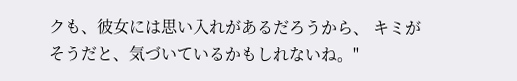クも、彼女には思い入れがあるだろうから、 キミがそうだと、気づいているかもしれないね。"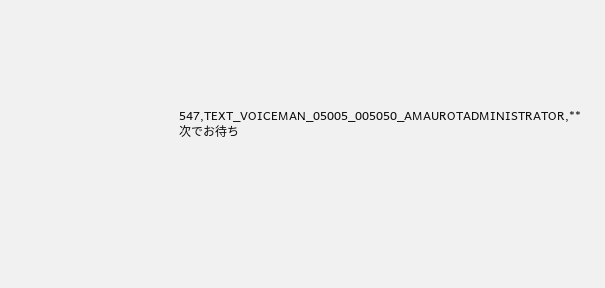547,TEXT_VOICEMAN_05005_005050_AMAUROTADMINISTRATOR,**次でお待ち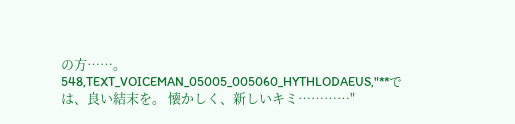の方……。 548,TEXT_VOICEMAN_05005_005060_HYTHLODAEUS,"**では、良い結末を。 懐かしく、新しいキミ…………"